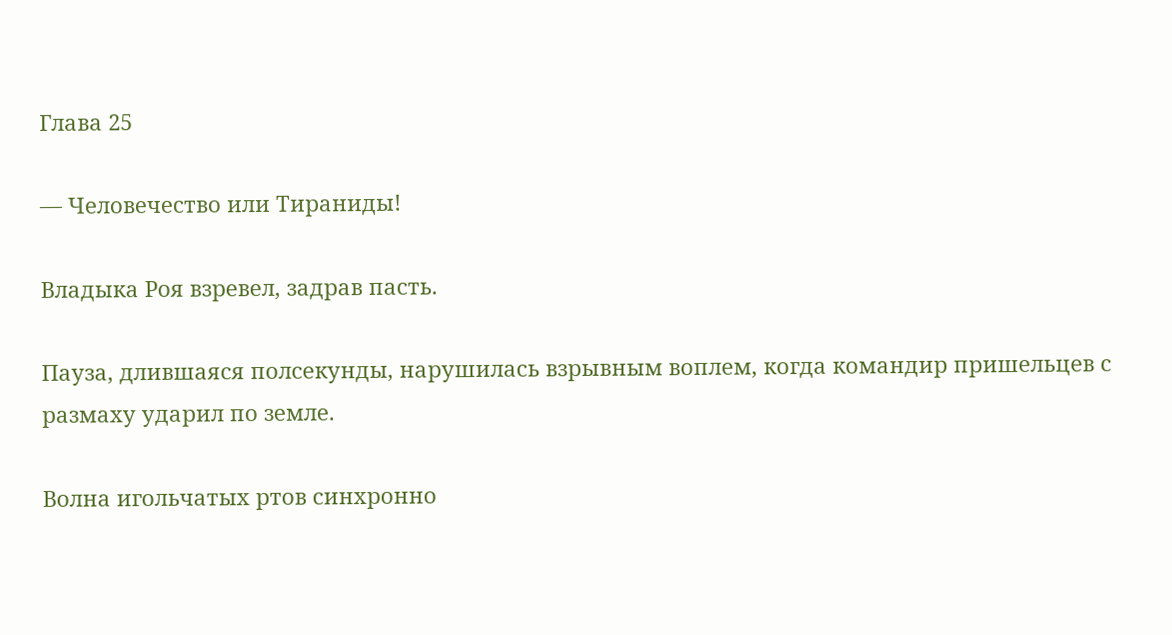Глава 25

— Человечество или Тираниды!

Владыка Роя взревел, задрав пасть.

Пауза, длившаяся полсекунды, нарушилась взрывным воплем, когда командир пришельцев с размаху ударил по земле.

Волна игольчатых ртов синхронно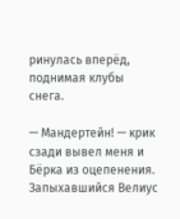ринулась вперёд, поднимая клубы снега.

— Мандертейн! — крик сзади вывел меня и Бёрка из оцепенения. Запыхавшийся Велиус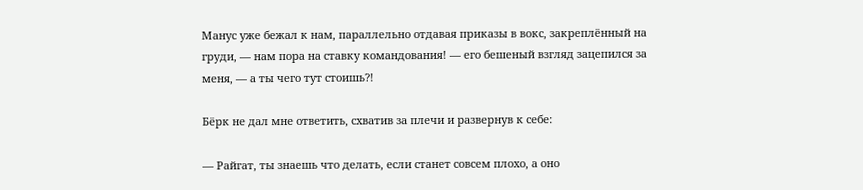Манус уже бежал к нам, параллельно отдавая приказы в вокс, закреплённый на груди, — нам пора на ставку командования! — его бешеный взгляд зацепился за меня, — а ты чего тут стоишь?!

Бёрк не дал мне ответить, схватив за плечи и развернув к себе:

— Райгат, ты знаешь что делать, если станет совсем плохо, а оно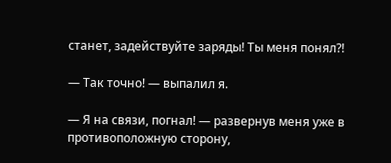станет, задействуйте заряды! Ты меня понял?!

— Так точно! — выпалил я.

— Я на связи, погнал! — развернув меня уже в противоположную сторону,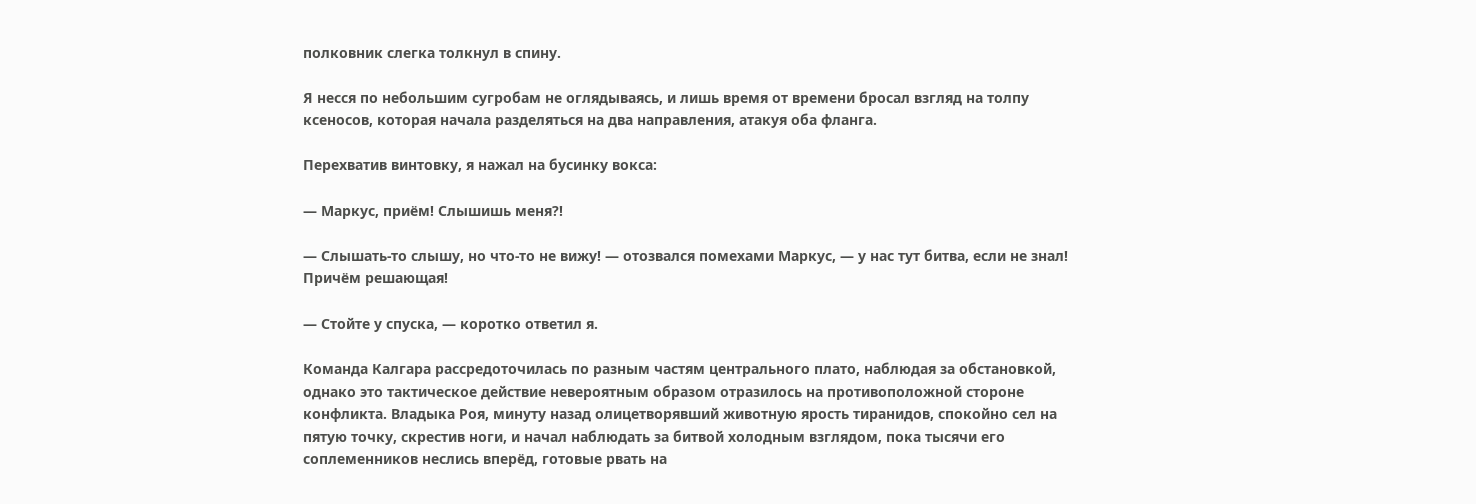полковник слегка толкнул в спину.

Я несся по небольшим сугробам не оглядываясь, и лишь время от времени бросал взгляд на толпу ксеносов, которая начала разделяться на два направления, атакуя оба фланга.

Перехватив винтовку, я нажал на бусинку вокса:

— Маркус, приём! Слышишь меня?!

— Слышать-то слышу, но что-то не вижу! — отозвался помехами Маркус, — у нас тут битва, если не знал! Причём решающая!

— Стойте у спуска, — коротко ответил я.

Команда Калгара рассредоточилась по разным частям центрального плато, наблюдая за обстановкой, однако это тактическое действие невероятным образом отразилось на противоположной стороне конфликта. Владыка Роя, минуту назад олицетворявший животную ярость тиранидов, спокойно сел на пятую точку, скрестив ноги, и начал наблюдать за битвой холодным взглядом, пока тысячи его соплеменников неслись вперёд, готовые рвать на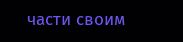части своим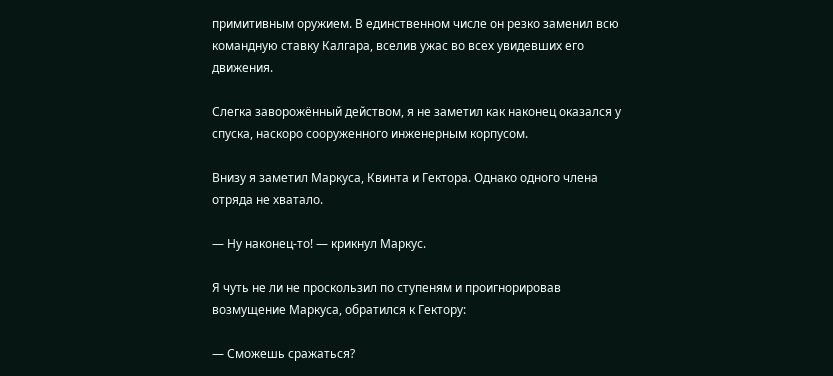примитивным оружием. В единственном числе он резко заменил всю командную ставку Калгара, вселив ужас во всех увидевших его движения.

Слегка заворожённый действом, я не заметил как наконец оказался у спуска, наскоро сооруженного инженерным корпусом.

Внизу я заметил Маркуса, Квинта и Гектора. Однако одного члена отряда не хватало.

— Ну наконец-то! — крикнул Маркус.

Я чуть не ли не проскользил по ступеням и проигнорировав возмущение Маркуса, обратился к Гектору:

— Сможешь сражаться?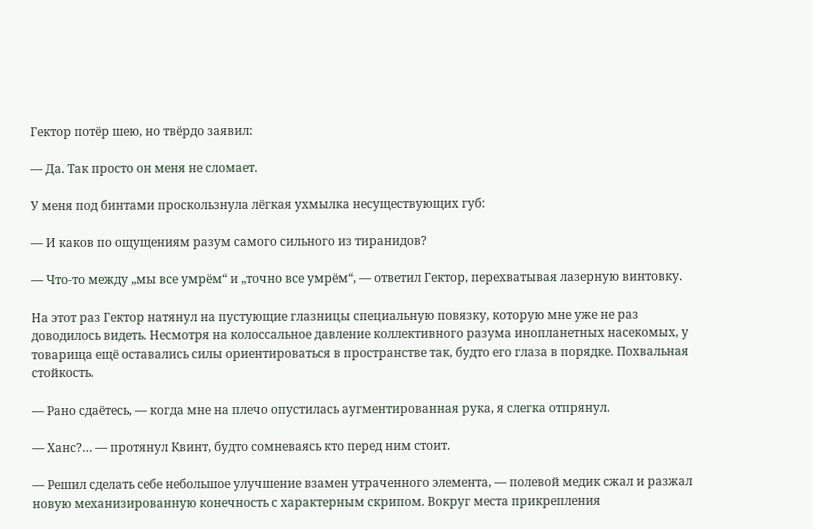Гектор потёр шею, но твёрдо заявил:

— Да. Так просто он меня не сломает.

У меня под бинтами проскользнула лёгкая ухмылка несуществующих губ:

— И каков по ощущениям разум самого сильного из тиранидов?

— Что-то между „мы все умрём“ и „точно все умрём“, — ответил Гектор, перехватывая лазерную винтовку.

На этот раз Гектор натянул на пустующие глазницы специальную повязку, которую мне уже не раз доводилось видеть. Несмотря на колоссальное давление коллективного разума инопланетных насекомых, у товарища ещё оставались силы ориентироваться в пространстве так, будто его глаза в порядке. Похвальная стойкость.

— Рано сдаётесь, — когда мне на плечо опустилась аугментированная рука, я слегка отпрянул.

— Ханс?… — протянул Квинт, будто сомневаясь кто перед ним стоит.

— Решил сделать себе небольшое улучшение взамен утраченного элемента, — полевой медик сжал и разжал новую механизированную конечность с характерным скрипом. Вокруг места прикрепления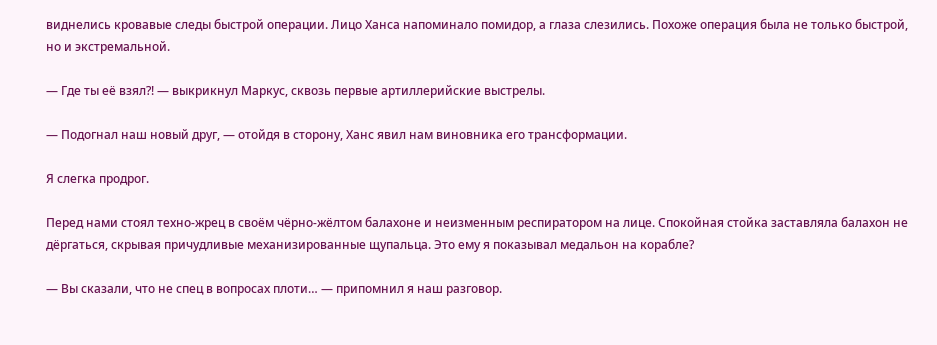виднелись кровавые следы быстрой операции. Лицо Ханса напоминало помидор, а глаза слезились. Похоже операция была не только быстрой, но и экстремальной.

— Где ты её взял?! — выкрикнул Маркус, сквозь первые артиллерийские выстрелы.

— Подогнал наш новый друг, — отойдя в сторону, Ханс явил нам виновника его трансформации.

Я слегка продрог.

Перед нами стоял техно-жрец в своём чёрно-жёлтом балахоне и неизменным респиратором на лице. Спокойная стойка заставляла балахон не дёргаться, скрывая причудливые механизированные щупальца. Это ему я показывал медальон на корабле?

— Вы сказали, что не спец в вопросах плоти… — припомнил я наш разговор.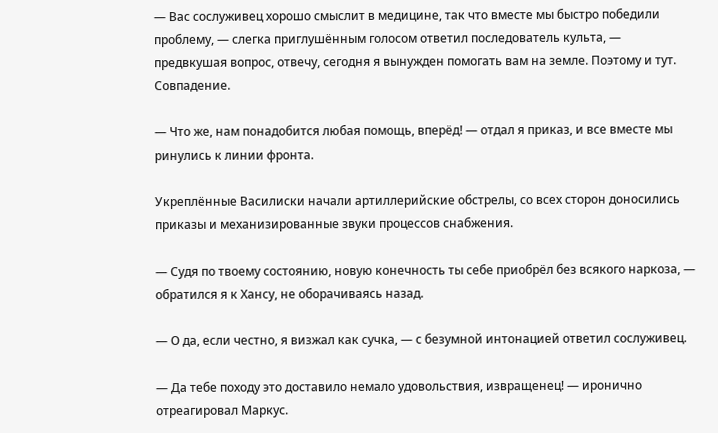— Вас сослуживец хорошо смыслит в медицине, так что вместе мы быстро победили проблему, — слегка приглушённым голосом ответил последователь культа, — предвкушая вопрос, отвечу, сегодня я вынужден помогать вам на земле. Поэтому и тут. Совпадение.

— Что же, нам понадобится любая помощь, вперёд! — отдал я приказ, и все вместе мы ринулись к линии фронта.

Укреплённые Василиски начали артиллерийские обстрелы, со всех сторон доносились приказы и механизированные звуки процессов снабжения.

— Судя по твоему состоянию, новую конечность ты себе приобрёл без всякого наркоза, — обратился я к Хансу, не оборачиваясь назад.

— О да, если честно, я визжал как сучка, — с безумной интонацией ответил сослуживец.

— Да тебе походу это доставило немало удовольствия, извращенец! — иронично отреагировал Маркус.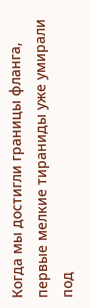Когда мы достигли границы фланга, первые мелкие тираниды уже умирали под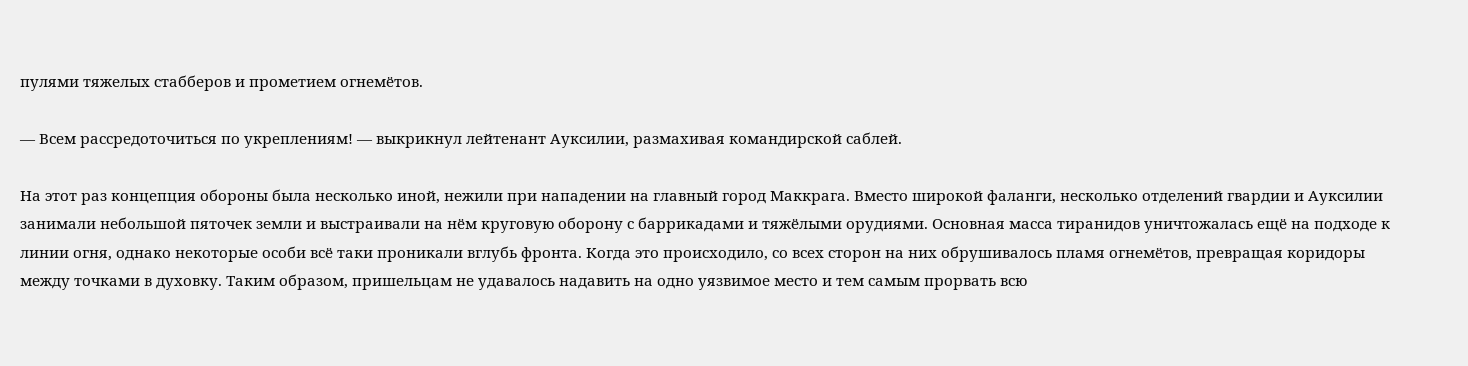пулями тяжелых стабберов и прометием огнемётов.

— Всем рассредоточиться по укреплениям! — выкрикнул лейтенант Ауксилии, размахивая командирской саблей.

На этот раз концепция обороны была несколько иной, нежили при нападении на главный город Маккрага. Вместо широкой фаланги, несколько отделений гвардии и Ауксилии занимали небольшой пяточек земли и выстраивали на нём круговую оборону с баррикадами и тяжёлыми орудиями. Основная масса тиранидов уничтожалась ещё на подходе к линии огня, однако некоторые особи всё таки проникали вглубь фронта. Когда это происходило, со всех сторон на них обрушивалось пламя огнемётов, превращая коридоры между точками в духовку. Таким образом, пришельцам не удавалось надавить на одно уязвимое место и тем самым прорвать всю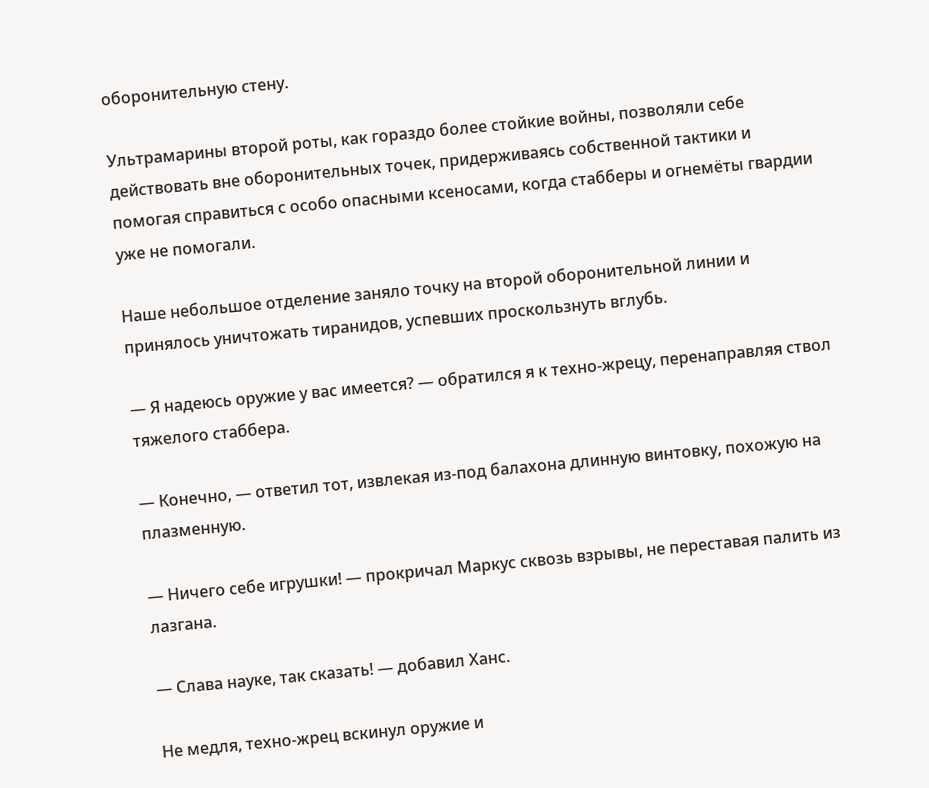оборонительную стену.

Ультрамарины второй роты, как гораздо более стойкие войны, позволяли себе действовать вне оборонительных точек, придерживаясь собственной тактики и помогая справиться с особо опасными ксеносами, когда стабберы и огнемёты гвардии уже не помогали.

Наше небольшое отделение заняло точку на второй оборонительной линии и принялось уничтожать тиранидов, успевших проскользнуть вглубь.

— Я надеюсь оружие у вас имеется? — обратился я к техно-жрецу, перенаправляя ствол тяжелого стаббера.

— Конечно, — ответил тот, извлекая из-под балахона длинную винтовку, похожую на плазменную.

— Ничего себе игрушки! — прокричал Маркус сквозь взрывы, не переставая палить из лазгана.

— Слава науке, так сказать! — добавил Ханс.

Не медля, техно-жрец вскинул оружие и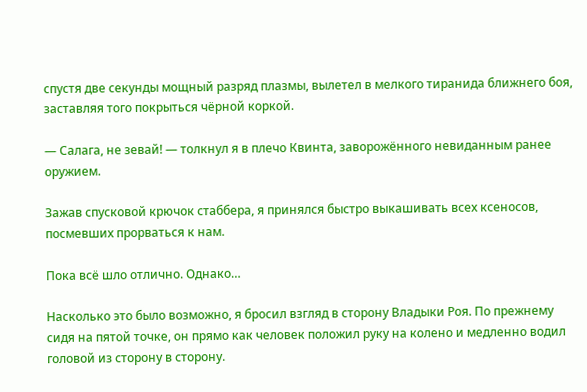спустя две секунды мощный разряд плазмы, вылетел в мелкого тиранида ближнего боя, заставляя того покрыться чёрной коркой.

— Салага, не зевай! — толкнул я в плечо Квинта, заворожённого невиданным ранее оружием.

Зажав спусковой крючок стаббера, я принялся быстро выкашивать всех ксеносов, посмевших прорваться к нам.

Пока всё шло отлично. Однако…

Насколько это было возможно, я бросил взгляд в сторону Владыки Роя. По прежнему сидя на пятой точке, он прямо как человек положил руку на колено и медленно водил головой из сторону в сторону.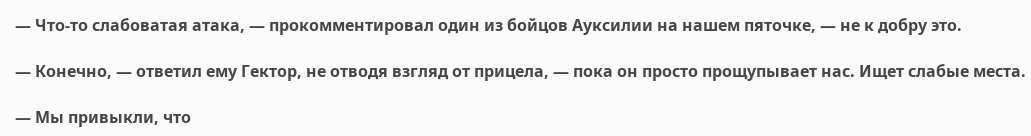— Что-то слабоватая атака, — прокомментировал один из бойцов Ауксилии на нашем пяточке, — не к добру это.

— Конечно, — ответил ему Гектор, не отводя взгляд от прицела, — пока он просто прощупывает нас. Ищет слабые места.

— Мы привыкли, что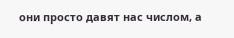они просто давят нас числом, а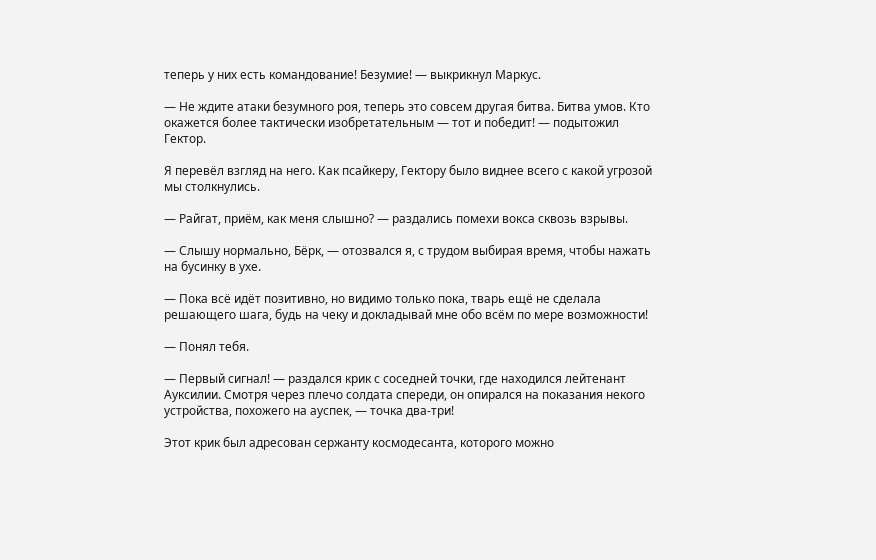теперь у них есть командование! Безумие! — выкрикнул Маркус.

— Не ждите атаки безумного роя, теперь это совсем другая битва. Битва умов. Кто окажется более тактически изобретательным — тот и победит! — подытожил Гектор.

Я перевёл взгляд на него. Как псайкеру, Гектору было виднее всего с какой угрозой мы столкнулись.

— Райгат, приём, как меня слышно? — раздались помехи вокса сквозь взрывы.

— Слышу нормально, Бёрк, — отозвался я, с трудом выбирая время, чтобы нажать на бусинку в ухе.

— Пока всё идёт позитивно, но видимо только пока, тварь ещё не сделала решающего шага, будь на чеку и докладывай мне обо всём по мере возможности!

— Понял тебя.

— Первый сигнал! — раздался крик с соседней точки, где находился лейтенант Ауксилии. Смотря через плечо солдата спереди, он опирался на показания некого устройства, похожего на ауспек, — точка два-три!

Этот крик был адресован сержанту космодесанта, которого можно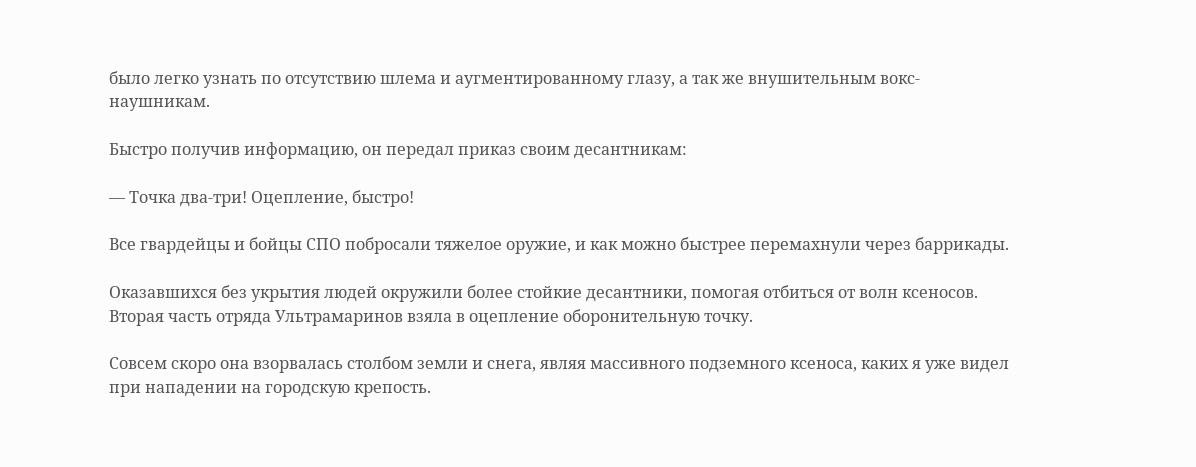было легко узнать по отсутствию шлема и аугментированному глазу, а так же внушительным вокс-наушникам.

Быстро получив информацию, он передал приказ своим десантникам:

— Точка два-три! Оцепление, быстро!

Все гвардейцы и бойцы СПО побросали тяжелое оружие, и как можно быстрее перемахнули через баррикады.

Оказавшихся без укрытия людей окружили более стойкие десантники, помогая отбиться от волн ксеносов. Вторая часть отряда Ультрамаринов взяла в оцепление оборонительную точку.

Совсем скоро она взорвалась столбом земли и снега, являя массивного подземного ксеноса, каких я уже видел при нападении на городскую крепость.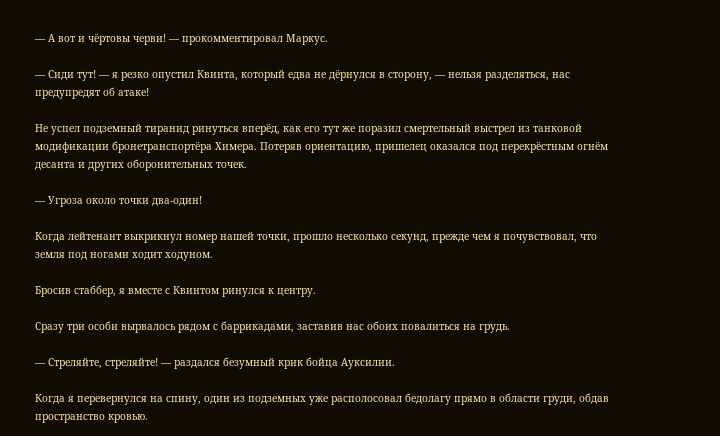— А вот и чёртовы черви! — прокомментировал Маркус.

— Сиди тут! — я резко опустил Квинта, который едва не дёрнулся в сторону, — нельзя разделяться, нас предупредят об атаке!

Не успел подземный тиранид ринуться вперёд, как его тут же поразил смертельный выстрел из танковой модификации бронетранспортёра Химера. Потеряв ориентацию, пришелец оказался под перекрёстным огнём десанта и других оборонительных точек.

— Угроза около точки два-один!

Когда лейтенант выкрикнул номер нашей точки, прошло несколько секунд, прежде чем я почувствовал, что земля под ногами ходит ходуном.

Бросив стаббер, я вместе с Квинтом ринулся к центру.

Сразу три особи вырвалось рядом с баррикадами, заставив нас обоих повалиться на грудь.

— Стреляйте, стреляйте! — раздался безумный крик бойца Ауксилии.

Когда я перевернулся на спину, один из подземных уже располосовал бедолагу прямо в области груди, обдав пространство кровью.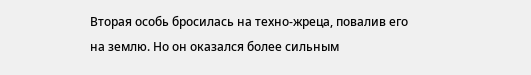Вторая особь бросилась на техно-жреца, повалив его на землю. Но он оказался более сильным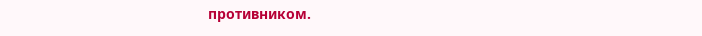противником.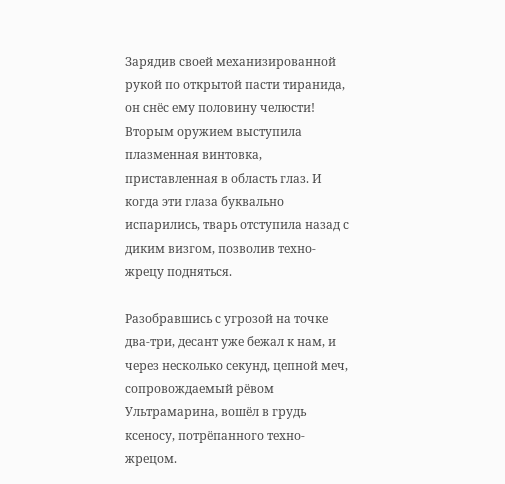Зарядив своей механизированной рукой по открытой пасти тиранида, он снёс ему половину челюсти! Вторым оружием выступила плазменная винтовка, приставленная в область глаз. И когда эти глаза буквально испарились, тварь отступила назад с диким визгом, позволив техно-жрецу подняться.

Разобравшись с угрозой на точке два-три, десант уже бежал к нам, и через несколько секунд, цепной меч, сопровождаемый рёвом Ультрамарина, вошёл в грудь ксеносу, потрёпанного техно-жрецом.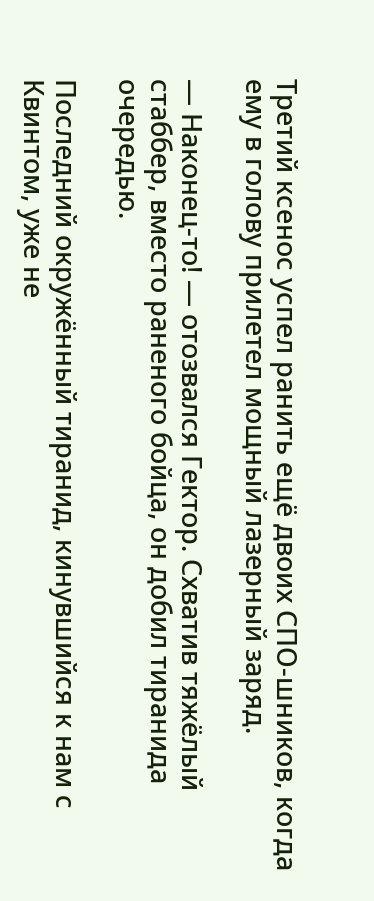Третий ксенос успел ранить ещё двоих СПО-шников, когда ему в голову прилетел мощный лазерный заряд.

— Наконец-то! — отозвался Гектор. Схватив тяжёлый стаббер, вместо раненого бойца, он добил тиранида очередью.

Последний окружённый тиранид, кинувшийся к нам с Квинтом, уже не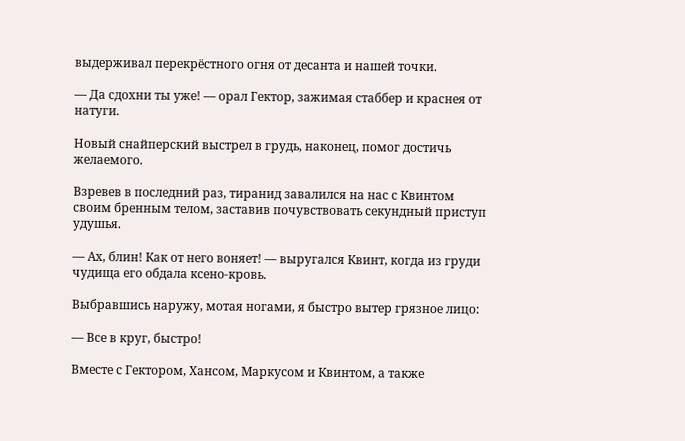выдерживал перекрёстного огня от десанта и нашей точки.

— Да сдохни ты уже! — орал Гектор, зажимая стаббер и краснея от натуги.

Новый снайперский выстрел в грудь, наконец, помог достичь желаемого.

Взревев в последний раз, тиранид завалился на нас с Квинтом своим бренным телом, заставив почувствовать секундный приступ удушья.

— Ах, блин! Как от него воняет! — выругался Квинт, когда из груди чудища его обдала ксено-кровь.

Выбравшись наружу, мотая ногами, я быстро вытер грязное лицо:

— Все в круг, быстро!

Вместе с Гектором, Хансом, Маркусом и Квинтом, а также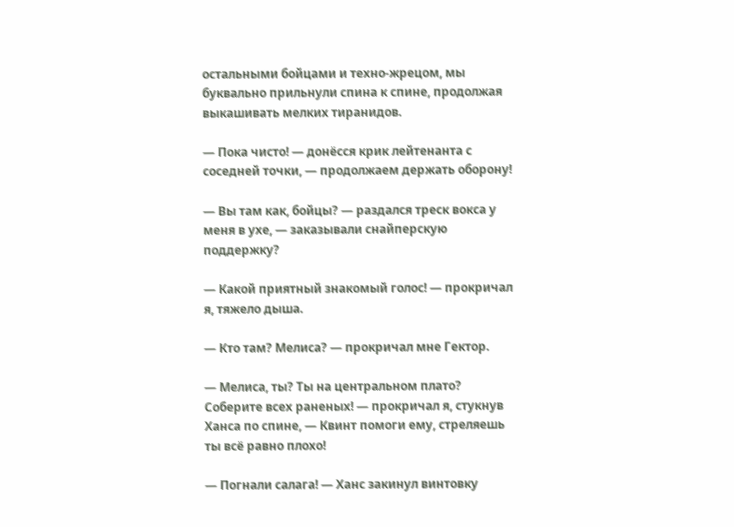остальными бойцами и техно-жрецом, мы буквально прильнули спина к спине, продолжая выкашивать мелких тиранидов.

— Пока чисто! — донёсся крик лейтенанта с соседней точки, — продолжаем держать оборону!

— Вы там как, бойцы? — раздался треск вокса у меня в ухе, — заказывали снайперскую поддержку?

— Какой приятный знакомый голос! — прокричал я, тяжело дыша.

— Кто там? Мелиса? — прокричал мне Гектор.

— Мелиса, ты? Ты на центральном плато? Соберите всех раненых! — прокричал я, стукнув Ханса по спине, — Квинт помоги ему, стреляешь ты всё равно плохо!

— Погнали салага! — Ханс закинул винтовку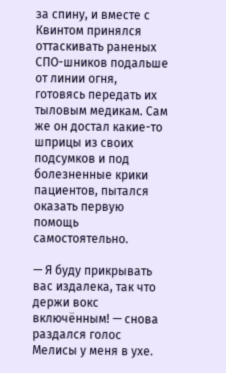за спину, и вместе с Квинтом принялся оттаскивать раненых СПО-шников подальше от линии огня, готовясь передать их тыловым медикам. Сам же он достал какие-то шприцы из своих подсумков и под болезненные крики пациентов, пытался оказать первую помощь самостоятельно.

— Я буду прикрывать вас издалека, так что держи вокс включённым! — снова раздался голос Мелисы у меня в ухе.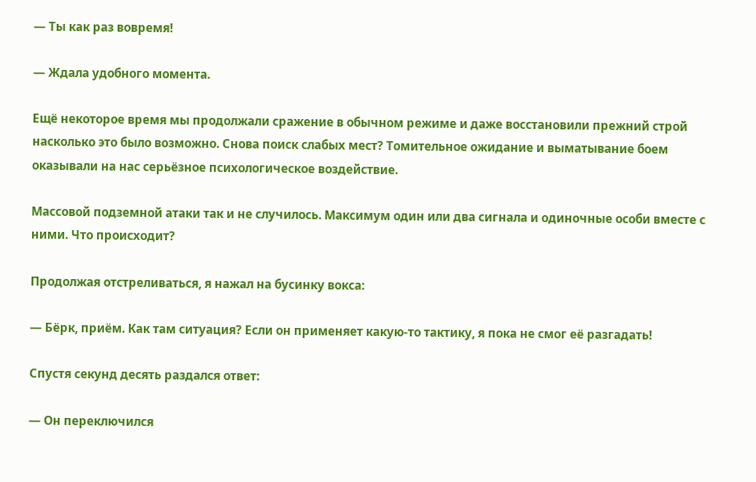— Ты как раз вовремя!

— Ждала удобного момента.

Ещё некоторое время мы продолжали сражение в обычном режиме и даже восстановили прежний строй насколько это было возможно. Снова поиск слабых мест? Томительное ожидание и выматывание боем оказывали на нас серьёзное психологическое воздействие.

Массовой подземной атаки так и не случилось. Максимум один или два сигнала и одиночные особи вместе с ними. Что происходит?

Продолжая отстреливаться, я нажал на бусинку вокса:

— Бёрк, приём. Как там ситуация? Если он применяет какую-то тактику, я пока не смог её разгадать!

Спустя секунд десять раздался ответ:

— Он переключился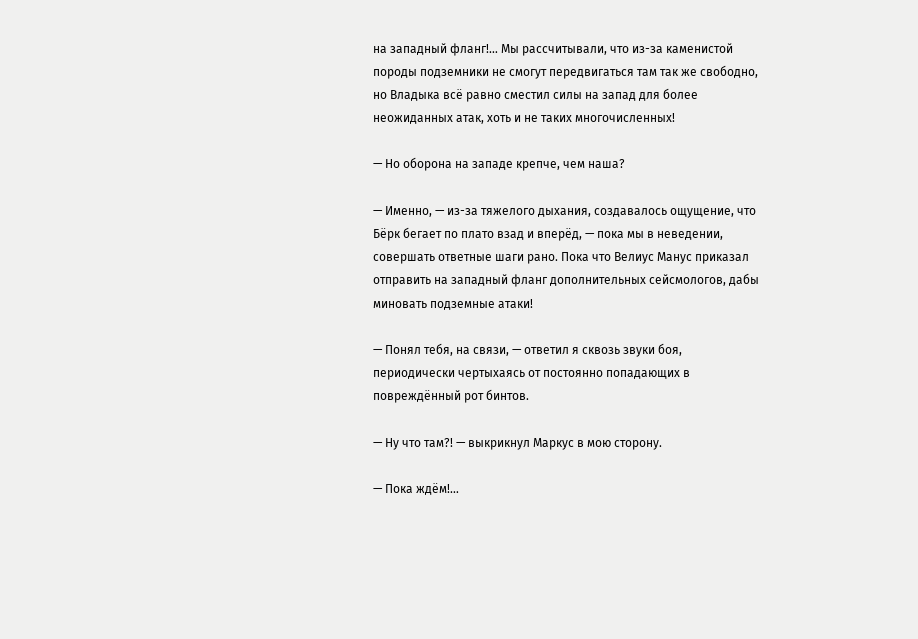на западный фланг!… Мы рассчитывали, что из-за каменистой породы подземники не смогут передвигаться там так же свободно, но Владыка всё равно сместил силы на запад для более неожиданных атак, хоть и не таких многочисленных!

— Но оборона на западе крепче, чем наша?

— Именно, — из-за тяжелого дыхания, создавалось ощущение, что Бёрк бегает по плато взад и вперёд, — пока мы в неведении, совершать ответные шаги рано. Пока что Велиус Манус приказал отправить на западный фланг дополнительных сейсмологов, дабы миновать подземные атаки!

— Понял тебя, на связи, — ответил я сквозь звуки боя, периодически чертыхаясь от постоянно попадающих в повреждённый рот бинтов.

— Ну что там?! — выкрикнул Маркус в мою сторону.

— Пока ждём!…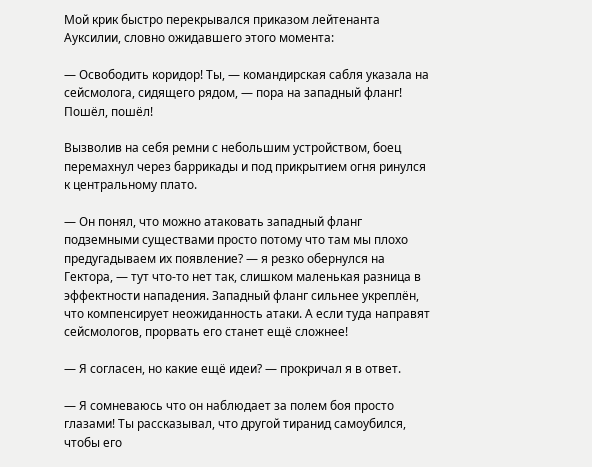Мой крик быстро перекрывался приказом лейтенанта Ауксилии, словно ожидавшего этого момента:

— Освободить коридор! Ты, — командирская сабля указала на сейсмолога, сидящего рядом, — пора на западный фланг! Пошёл, пошёл!

Вызволив на себя ремни с небольшим устройством, боец перемахнул через баррикады и под прикрытием огня ринулся к центральному плато.

— Он понял, что можно атаковать западный фланг подземными существами просто потому что там мы плохо предугадываем их появление? — я резко обернулся на Гектора, — тут что-то нет так, слишком маленькая разница в эффектности нападения. Западный фланг сильнее укреплён, что компенсирует неожиданность атаки. А если туда направят сейсмологов, прорвать его станет ещё сложнее!

— Я согласен, но какие ещё идеи? — прокричал я в ответ.

— Я сомневаюсь что он наблюдает за полем боя просто глазами! Ты рассказывал, что другой тиранид самоубился, чтобы его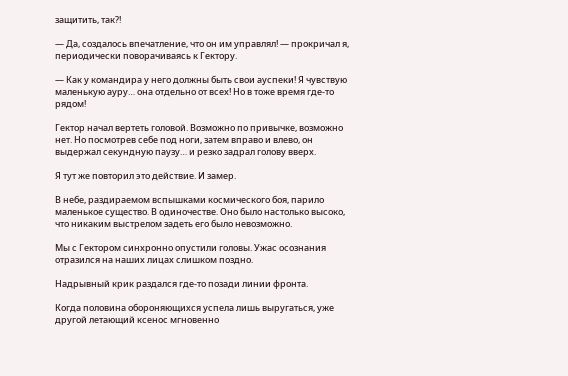защитить, так?!

— Да, создалось впечатление, что он им управлял! — прокричал я, периодически поворачиваясь к Гектору.

— Как у командира у него должны быть свои ауспеки! Я чувствую маленькую ауру… она отдельно от всех! Но в тоже время где-то рядом!

Гектор начал вертеть головой. Возможно по привычке, возможно нет. Но посмотрев себе под ноги, затем вправо и влево, он выдержал секундную паузу… и резко задрал голову вверх.

Я тут же повторил это действие. И замер.

В небе, раздираемом вспышками космического боя, парило маленькое существо. В одиночестве. Оно было настолько высоко, что никаким выстрелом задеть его было невозможно.

Мы с Гектором синхронно опустили головы. Ужас осознания отразился на наших лицах слишком поздно.

Надрывный крик раздался где-то позади линии фронта.

Когда половина обороняющихся успела лишь выругаться, уже другой летающий ксенос мгновенно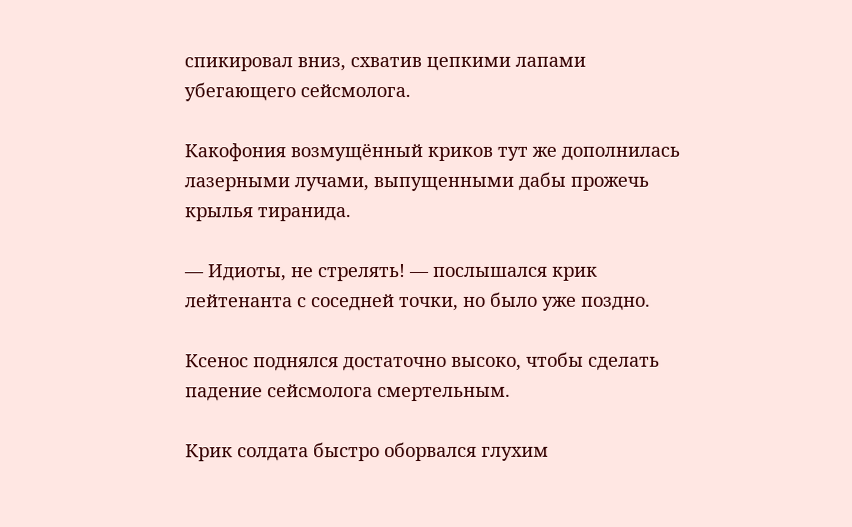спикировал вниз, схватив цепкими лапами убегающего сейсмолога.

Какофония возмущённый криков тут же дополнилась лазерными лучами, выпущенными дабы прожечь крылья тиранида.

— Идиоты, не стрелять! — послышался крик лейтенанта с соседней точки, но было уже поздно.

Ксенос поднялся достаточно высоко, чтобы сделать падение сейсмолога смертельным.

Крик солдата быстро оборвался глухим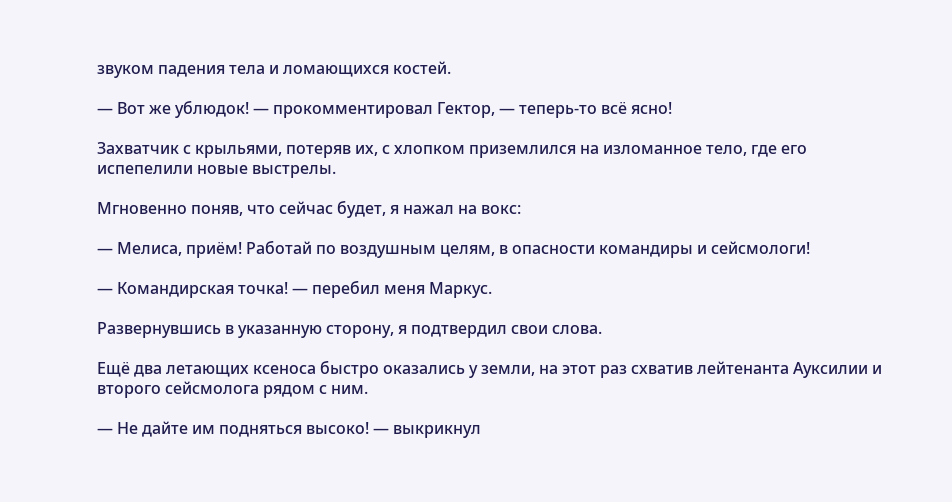звуком падения тела и ломающихся костей.

— Вот же ублюдок! — прокомментировал Гектор, — теперь-то всё ясно!

Захватчик с крыльями, потеряв их, с хлопком приземлился на изломанное тело, где его испепелили новые выстрелы.

Мгновенно поняв, что сейчас будет, я нажал на вокс:

— Мелиса, приём! Работай по воздушным целям, в опасности командиры и сейсмологи!

— Командирская точка! — перебил меня Маркус.

Развернувшись в указанную сторону, я подтвердил свои слова.

Ещё два летающих ксеноса быстро оказались у земли, на этот раз схватив лейтенанта Ауксилии и второго сейсмолога рядом с ним.

— Не дайте им подняться высоко! — выкрикнул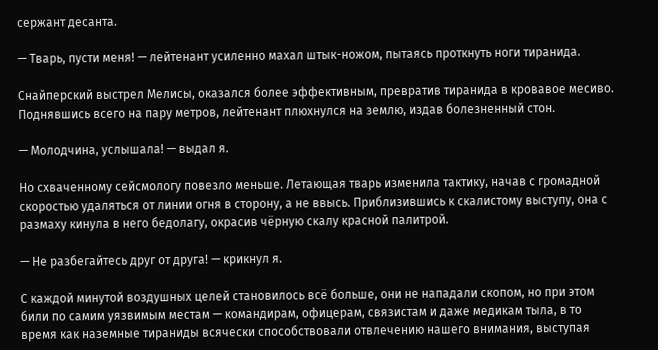сержант десанта.

— Тварь, пусти меня! — лейтенант усиленно махал штык-ножом, пытаясь проткнуть ноги тиранида.

Снайперский выстрел Мелисы, оказался более эффективным, превратив тиранида в кровавое месиво. Поднявшись всего на пару метров, лейтенант плюхнулся на землю, издав болезненный стон.

— Молодчина, услышала! — выдал я.

Но схваченному сейсмологу повезло меньше. Летающая тварь изменила тактику, начав с громадной скоростью удаляться от линии огня в сторону, а не ввысь. Приблизившись к скалистому выступу, она с размаху кинула в него бедолагу, окрасив чёрную скалу красной палитрой.

— Не разбегайтесь друг от друга! — крикнул я.

С каждой минутой воздушных целей становилось всё больше, они не нападали скопом, но при этом били по самим уязвимым местам — командирам, офицерам, связистам и даже медикам тыла, в то время как наземные тираниды всячески способствовали отвлечению нашего внимания, выступая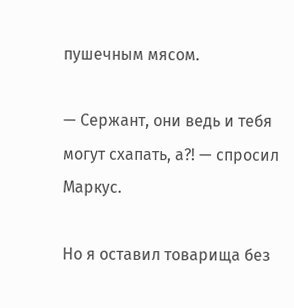пушечным мясом.

— Сержант, они ведь и тебя могут схапать, а?! — спросил Маркус.

Но я оставил товарища без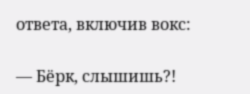ответа, включив вокс:

— Бёрк, слышишь?!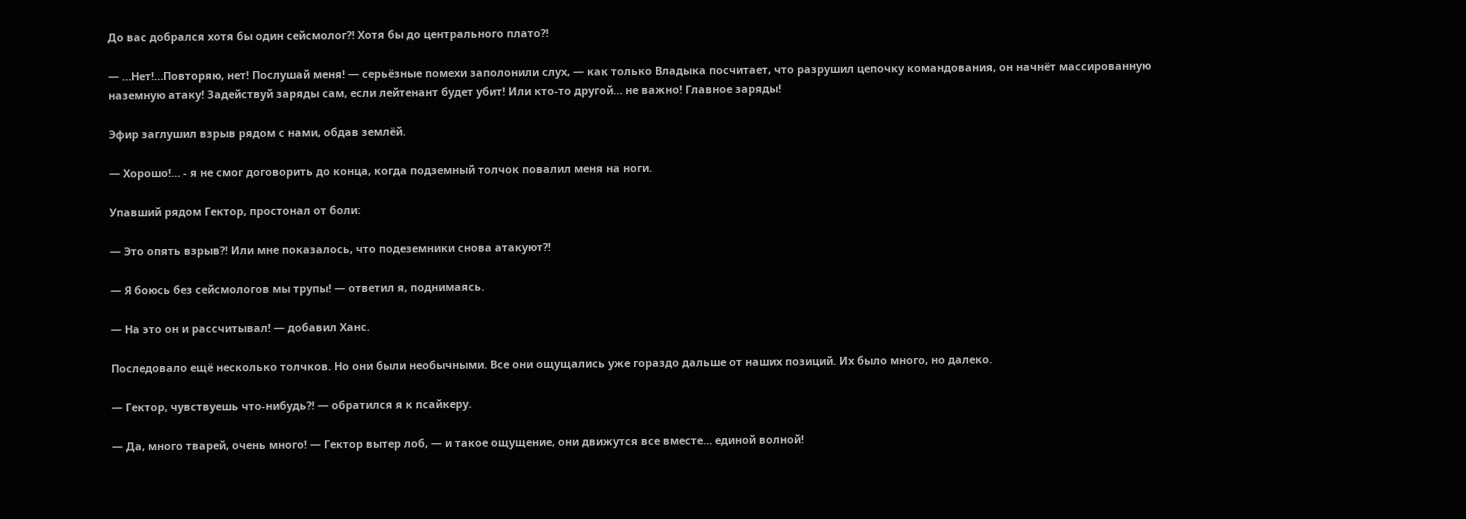До вас добрался хотя бы один сейсмолог?! Хотя бы до центрального плато?!

— …Нет!…Повторяю, нет! Послушай меня! — серьёзные помехи заполонили слух, — как только Владыка посчитает, что разрушил цепочку командования, он начнёт массированную наземную атаку! Задействуй заряды сам, если лейтенант будет убит! Или кто-то другой… не важно! Главное заряды!

Эфир заглушил взрыв рядом с нами, обдав землёй.

— Хорошо!… - я не смог договорить до конца, когда подземный толчок повалил меня на ноги.

Упавший рядом Гектор, простонал от боли:

— Это опять взрыв?! Или мне показалось, что подеземники снова атакуют?!

— Я боюсь без сейсмологов мы трупы! — ответил я, поднимаясь.

— На это он и рассчитывал! — добавил Ханс.

Последовало ещё несколько толчков. Но они были необычными. Все они ощущались уже гораздо дальше от наших позиций. Их было много, но далеко.

— Гектор, чувствуешь что-нибудь?! — обратился я к псайкеру.

— Да, много тварей, очень много! — Гектор вытер лоб, — и такое ощущение, они движутся все вместе… единой волной!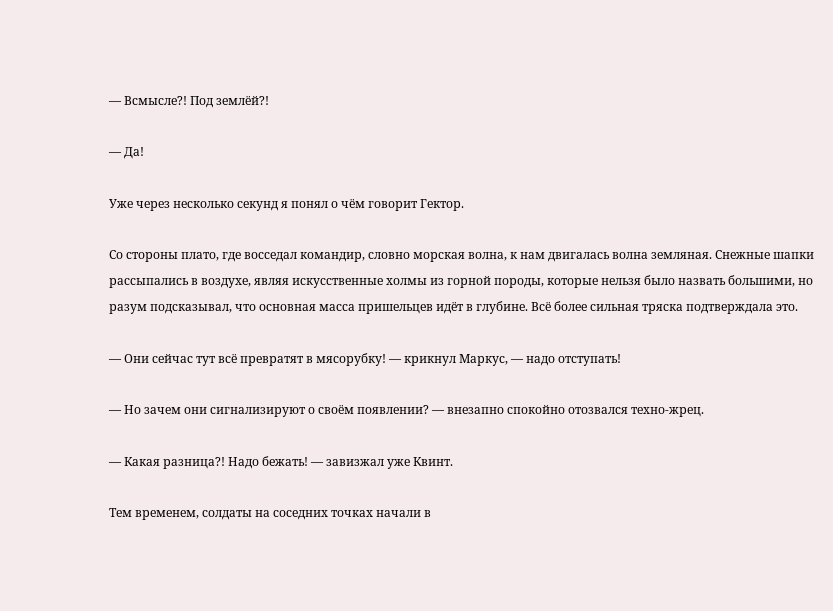— Всмысле?! Под землёй?!

— Да!

Уже через несколько секунд я понял о чём говорит Гектор.

Со стороны плато, где восседал командир, словно морская волна, к нам двигалась волна земляная. Снежные шапки рассыпались в воздухе, являя искусственные холмы из горной породы, которые нельзя было назвать большими, но разум подсказывал, что основная масса пришельцев идёт в глубине. Всё более сильная тряска подтверждала это.

— Они сейчас тут всё превратят в мясорубку! — крикнул Маркус, — надо отступать!

— Но зачем они сигнализируют о своём появлении? — внезапно спокойно отозвался техно-жрец.

— Какая разница?! Надо бежать! — завизжал уже Квинт.

Тем временем, солдаты на соседних точках начали в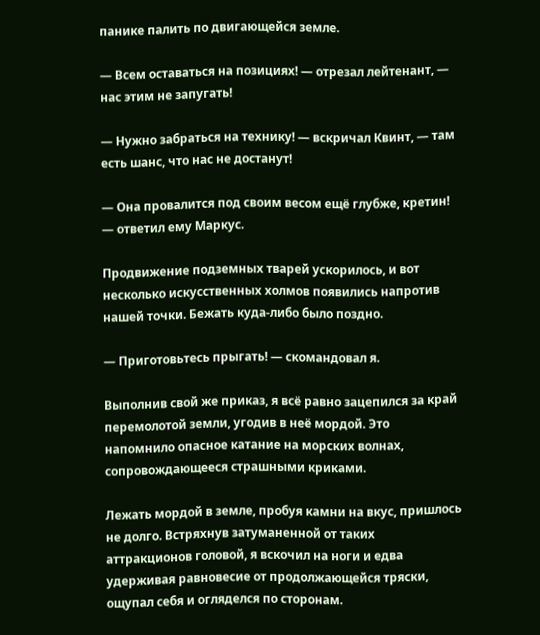панике палить по двигающейся земле.

— Всем оставаться на позициях! — отрезал лейтенант, — нас этим не запугать!

— Нужно забраться на технику! — вскричал Квинт, — там есть шанс, что нас не достанут!

— Она провалится под своим весом ещё глубже, кретин! — ответил ему Маркус.

Продвижение подземных тварей ускорилось, и вот несколько искусственных холмов появились напротив нашей точки. Бежать куда-либо было поздно.

— Приготовьтесь прыгать! — скомандовал я.

Выполнив свой же приказ, я всё равно зацепился за край перемолотой земли, угодив в неё мордой. Это напомнило опасное катание на морских волнах, сопровождающееся страшными криками.

Лежать мордой в земле, пробуя камни на вкус, пришлось не долго. Встряхнув затуманенной от таких аттракционов головой, я вскочил на ноги и едва удерживая равновесие от продолжающейся тряски, ощупал себя и огляделся по сторонам.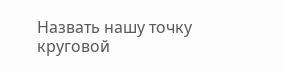Назвать нашу точку круговой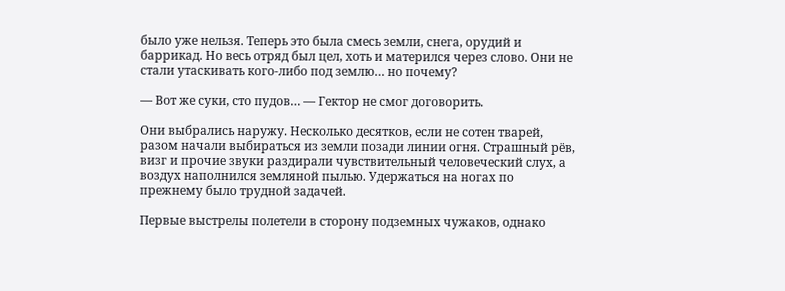было уже нельзя. Теперь это была смесь земли, снега, орудий и баррикад. Но весь отряд был цел, хоть и матерился через слово. Они не стали утаскивать кого-либо под землю… но почему?

— Вот же суки, сто пудов… — Гектор не смог договорить.

Они выбрались наружу. Несколько десятков, если не сотен тварей, разом начали выбираться из земли позади линии огня. Страшный рёв, визг и прочие звуки раздирали чувствительный человеческий слух, а воздух наполнился земляной пылью. Удержаться на ногах по прежнему было трудной задачей.

Первые выстрелы полетели в сторону подземных чужаков, однако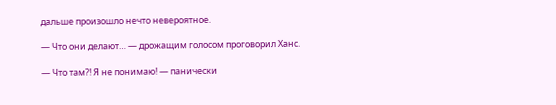дальше произошло нечто невероятное.

— Что они делают… — дрожащим голосом проговорил Ханс.

— Что там?! Я не понимаю! — панически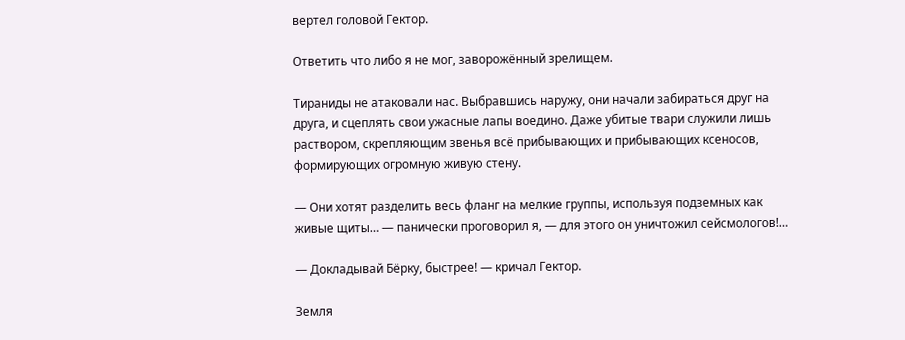вертел головой Гектор.

Ответить что либо я не мог, заворожённый зрелищем.

Тираниды не атаковали нас. Выбравшись наружу, они начали забираться друг на друга, и сцеплять свои ужасные лапы воедино. Даже убитые твари служили лишь раствором, скрепляющим звенья всё прибывающих и прибывающих ксеносов, формирующих огромную живую стену.

— Они хотят разделить весь фланг на мелкие группы, используя подземных как живые щиты… — панически проговорил я, — для этого он уничтожил сейсмологов!…

— Докладывай Бёрку, быстрее! — кричал Гектор.

Земля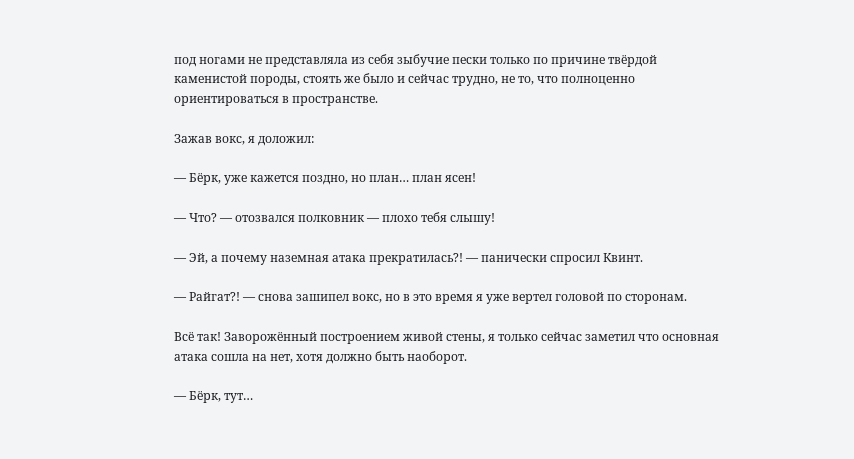под ногами не представляла из себя зыбучие пески только по причине твёрдой каменистой породы, стоять же было и сейчас трудно, не то, что полноценно ориентироваться в пространстве.

Зажав вокс, я доложил:

— Бёрк, уже кажется поздно, но план… план ясен!

— Что? — отозвался полковник — плохо тебя слышу!

— Эй, а почему наземная атака прекратилась?! — панически спросил Квинт.

— Райгат?! — снова зашипел вокс, но в это время я уже вертел головой по сторонам.

Всё так! Заворожённый построением живой стены, я только сейчас заметил что основная атака сошла на нет, хотя должно быть наоборот.

— Бёрк, тут…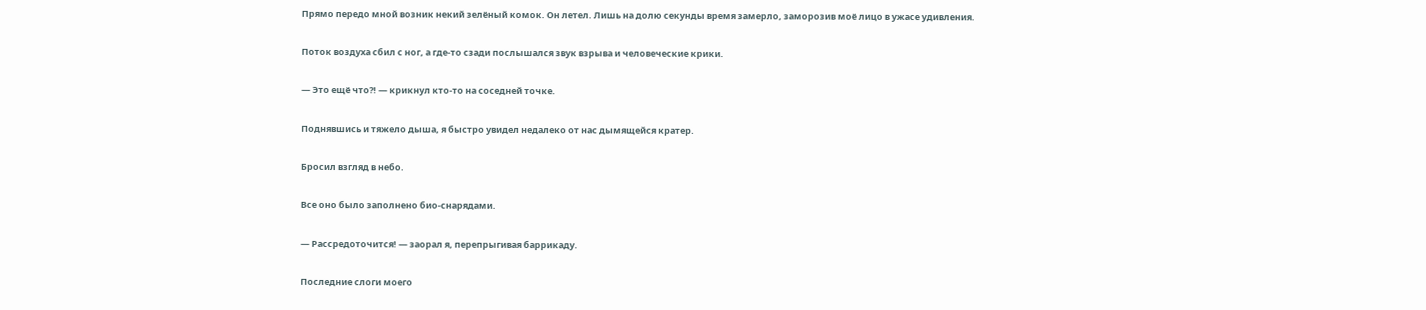Прямо передо мной возник некий зелёный комок. Он летел. Лишь на долю секунды время замерло, заморозив моё лицо в ужасе удивления.

Поток воздуха сбил с ног, а где-то сзади послышался звук взрыва и человеческие крики.

— Это ещё что?! — крикнул кто-то на соседней точке.

Поднявшись и тяжело дыша, я быстро увидел недалеко от нас дымящейся кратер.

Бросил взгляд в небо.

Все оно было заполнено био-снарядами.

— Рассредоточится! — заорал я, перепрыгивая баррикаду.

Последние слоги моего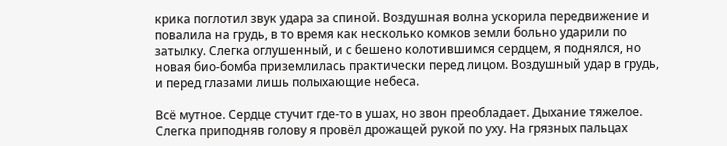крика поглотил звук удара за спиной. Воздушная волна ускорила передвижение и повалила на грудь, в то время как несколько комков земли больно ударили по затылку. Слегка оглушенный, и с бешено колотившимся сердцем, я поднялся, но новая био-бомба приземлилась практически перед лицом. Воздушный удар в грудь, и перед глазами лишь полыхающие небеса.

Всё мутное. Сердце стучит где-то в ушах, но звон преобладает. Дыхание тяжелое. Слегка приподняв голову я провёл дрожащей рукой по уху. На грязных пальцах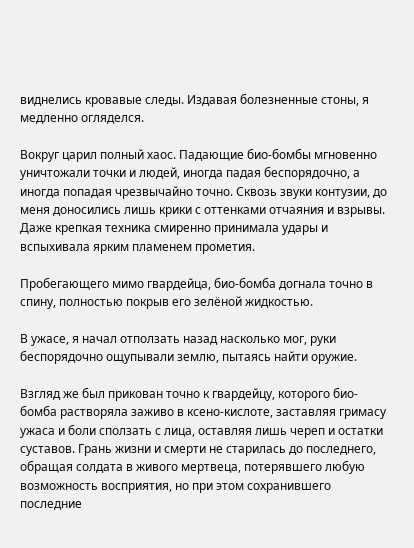виднелись кровавые следы. Издавая болезненные стоны, я медленно огляделся.

Вокруг царил полный хаос. Падающие био-бомбы мгновенно уничтожали точки и людей, иногда падая беспорядочно, а иногда попадая чрезвычайно точно. Сквозь звуки контузии, до меня доносились лишь крики с оттенками отчаяния и взрывы. Даже крепкая техника смиренно принимала удары и вспыхивала ярким пламенем прометия.

Пробегающего мимо гвардейца, био-бомба догнала точно в спину, полностью покрыв его зелёной жидкостью.

В ужасе, я начал отползать назад насколько мог, руки беспорядочно ощупывали землю, пытаясь найти оружие.

Взгляд же был прикован точно к гвардейцу, которого био-бомба растворяла заживо в ксено-кислоте, заставляя гримасу ужаса и боли сползать с лица, оставляя лишь череп и остатки суставов. Грань жизни и смерти не старилась до последнего, обращая солдата в живого мертвеца, потерявшего любую возможность восприятия, но при этом сохранившего последние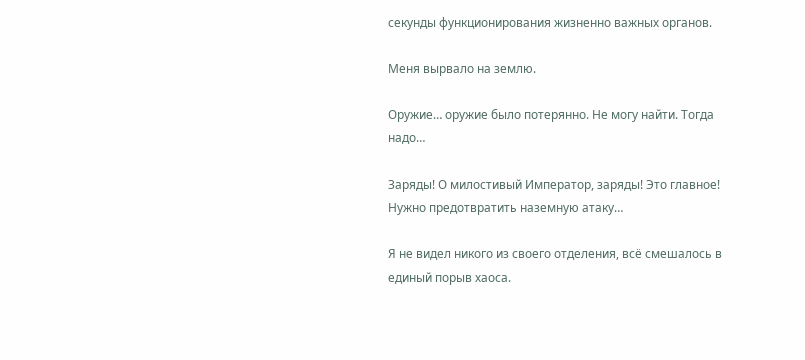секунды функционирования жизненно важных органов.

Меня вырвало на землю.

Оружие… оружие было потерянно. Не могу найти. Тогда надо…

Заряды! О милостивый Император, заряды! Это главное! Нужно предотвратить наземную атаку…

Я не видел никого из своего отделения, всё смешалось в единый порыв хаоса.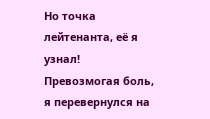Но точка лейтенанта, её я узнал! Превозмогая боль, я перевернулся на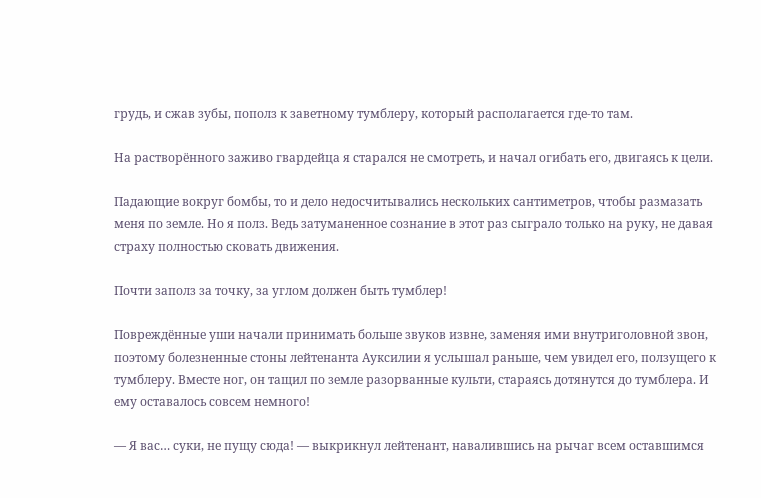грудь, и сжав зубы, пополз к заветному тумблеру, который располагается где-то там.

На растворённого заживо гвардейца я старался не смотреть, и начал огибать его, двигаясь к цели.

Падающие вокруг бомбы, то и дело недосчитывались нескольких сантиметров, чтобы размазать меня по земле. Но я полз. Ведь затуманенное сознание в этот раз сыграло только на руку, не давая страху полностью сковать движения.

Почти заполз за точку, за углом должен быть тумблер!

Повреждённые уши начали принимать больше звуков извне, заменяя ими внутриголовной звон, поэтому болезненные стоны лейтенанта Ауксилии я услышал раньше, чем увидел его, ползущего к тумблеру. Вместе ног, он тащил по земле разорванные культи, стараясь дотянутся до тумблера. И ему оставалось совсем немного!

— Я вас… суки, не пущу сюда! — выкрикнул лейтенант, навалившись на рычаг всем оставшимся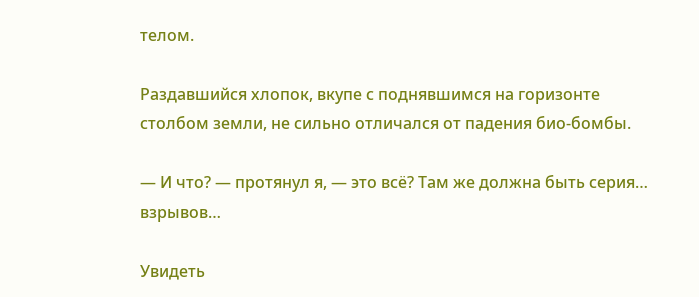телом.

Раздавшийся хлопок, вкупе с поднявшимся на горизонте столбом земли, не сильно отличался от падения био-бомбы.

— И что? — протянул я, — это всё? Там же должна быть серия… взрывов…

Увидеть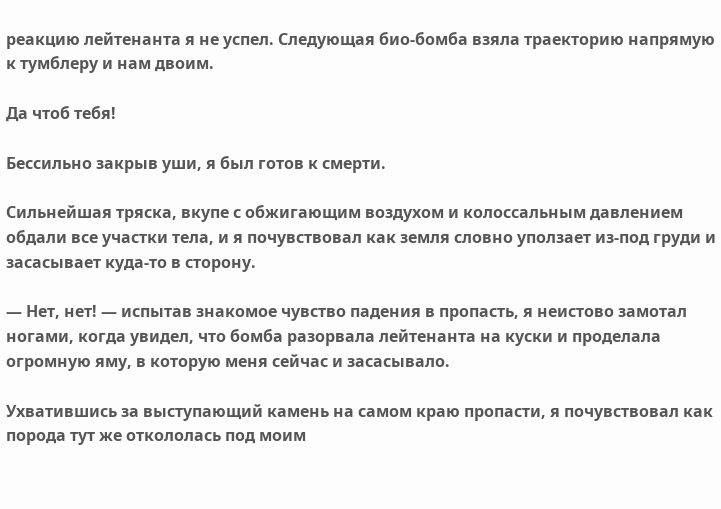реакцию лейтенанта я не успел. Следующая био-бомба взяла траекторию напрямую к тумблеру и нам двоим.

Да чтоб тебя!

Бессильно закрыв уши, я был готов к смерти.

Сильнейшая тряска, вкупе с обжигающим воздухом и колоссальным давлением обдали все участки тела, и я почувствовал как земля словно уползает из-под груди и засасывает куда-то в сторону.

— Нет, нет! — испытав знакомое чувство падения в пропасть, я неистово замотал ногами, когда увидел, что бомба разорвала лейтенанта на куски и проделала огромную яму, в которую меня сейчас и засасывало.

Ухватившись за выступающий камень на самом краю пропасти, я почувствовал как порода тут же откололась под моим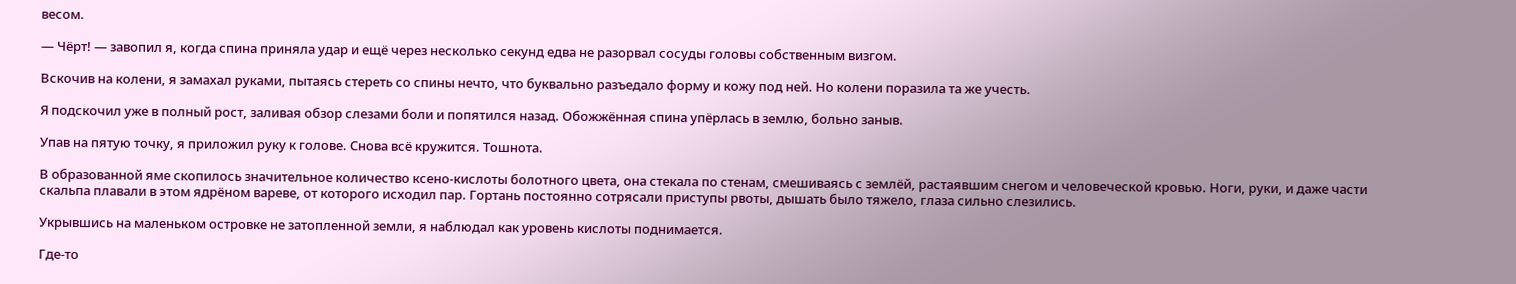весом.

— Чёрт! — завопил я, когда спина приняла удар и ещё через несколько секунд едва не разорвал сосуды головы собственным визгом.

Вскочив на колени, я замахал руками, пытаясь стереть со спины нечто, что буквально разъедало форму и кожу под ней. Но колени поразила та же учесть.

Я подскочил уже в полный рост, заливая обзор слезами боли и попятился назад. Обожжённая спина упёрлась в землю, больно заныв.

Упав на пятую точку, я приложил руку к голове. Снова всё кружится. Тошнота.

В образованной яме скопилось значительное количество ксено-кислоты болотного цвета, она стекала по стенам, смешиваясь с землёй, растаявшим снегом и человеческой кровью. Ноги, руки, и даже части скальпа плавали в этом ядрёном вареве, от которого исходил пар. Гортань постоянно сотрясали приступы рвоты, дышать было тяжело, глаза сильно слезились.

Укрывшись на маленьком островке не затопленной земли, я наблюдал как уровень кислоты поднимается.

Где-то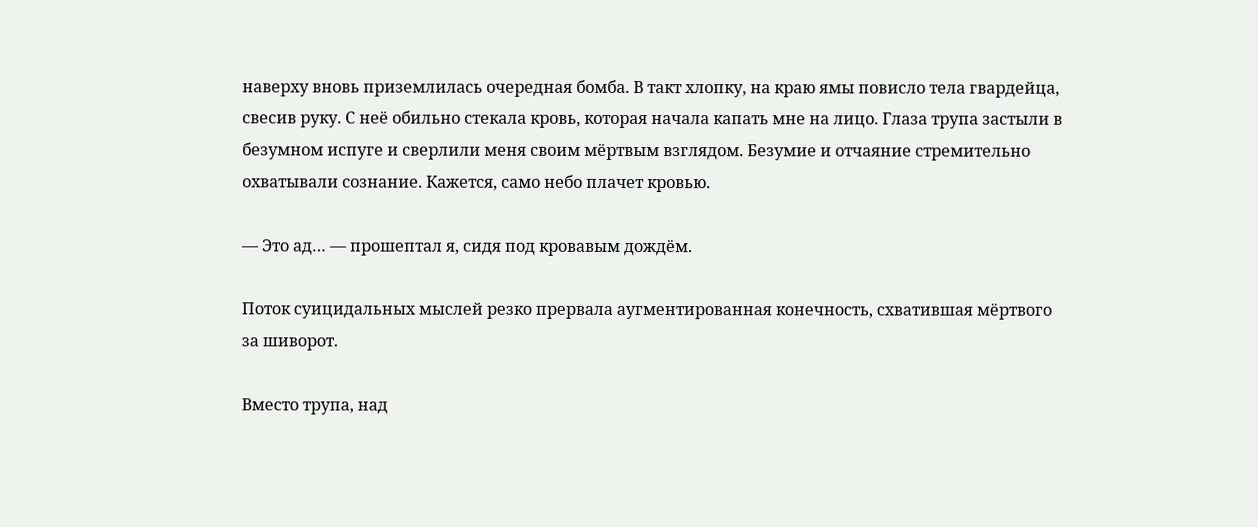наверху вновь приземлилась очередная бомба. В такт хлопку, на краю ямы повисло тела гвардейца, свесив руку. С неё обильно стекала кровь, которая начала капать мне на лицо. Глаза трупа застыли в безумном испуге и сверлили меня своим мёртвым взглядом. Безумие и отчаяние стремительно охватывали сознание. Кажется, само небо плачет кровью.

— Это ад… — прошептал я, сидя под кровавым дождём.

Поток суицидальных мыслей резко прервала аугментированная конечность, схватившая мёртвого за шиворот.

Вместо трупа, над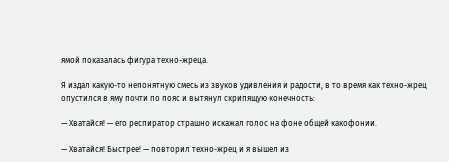ямой показалась фигура техно-жреца.

Я издал какую-то непонятную смесь из звуков удивления и радости, в то время как техно-жрец опустился в яму почти по пояс и вытянул скрипящую конечность:

— Хватайся! — его респиратор страшно искажал голос на фоне общей какофонии.

— Хватайся! Быстрее! — повторил техно-жрец и я вышел из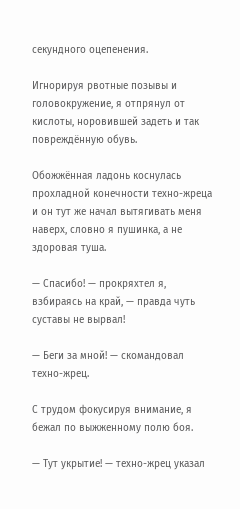секундного оцепенения.

Игнорируя рвотные позывы и головокружение, я отпрянул от кислоты, норовившей задеть и так повреждённую обувь.

Обожжённая ладонь коснулась прохладной конечности техно-жреца и он тут же начал вытягивать меня наверх, словно я пушинка, а не здоровая туша.

— Спасибо! — прокряхтел я, взбираясь на край, — правда чуть суставы не вырвал!

— Беги за мной! — скомандовал техно-жрец.

С трудом фокусируя внимание, я бежал по выжженному полю боя.

— Тут укрытие! — техно-жрец указал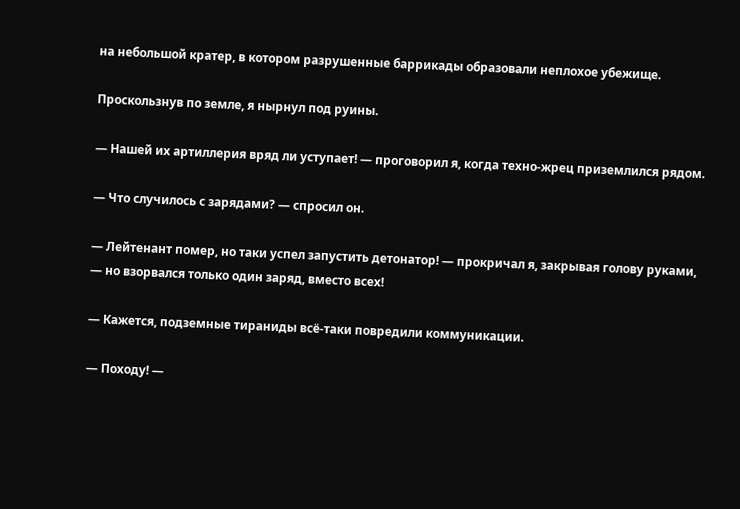на небольшой кратер, в котором разрушенные баррикады образовали неплохое убежище.

Проскользнув по земле, я нырнул под руины.

— Нашей их артиллерия вряд ли уступает! — проговорил я, когда техно-жрец приземлился рядом.

— Что случилось с зарядами? — спросил он.

— Лейтенант помер, но таки успел запустить детонатор! — прокричал я, закрывая голову руками, — но взорвался только один заряд, вместо всех!

— Кажется, подземные тираниды всё-таки повредили коммуникации.

— Походу! —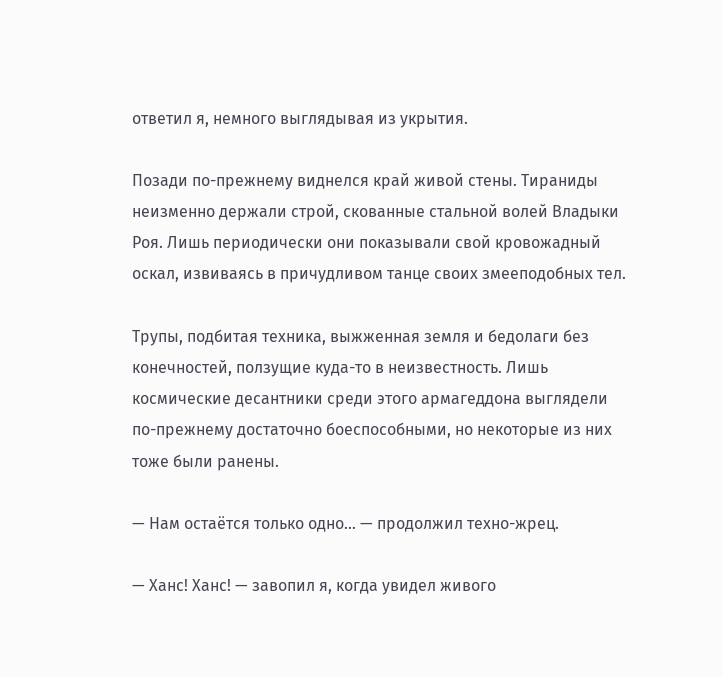ответил я, немного выглядывая из укрытия.

Позади по-прежнему виднелся край живой стены. Тираниды неизменно держали строй, скованные стальной волей Владыки Роя. Лишь периодически они показывали свой кровожадный оскал, извиваясь в причудливом танце своих змееподобных тел.

Трупы, подбитая техника, выжженная земля и бедолаги без конечностей, ползущие куда-то в неизвестность. Лишь космические десантники среди этого армагеддона выглядели по-прежнему достаточно боеспособными, но некоторые из них тоже были ранены.

— Нам остаётся только одно… — продолжил техно-жрец.

— Ханс! Ханс! — завопил я, когда увидел живого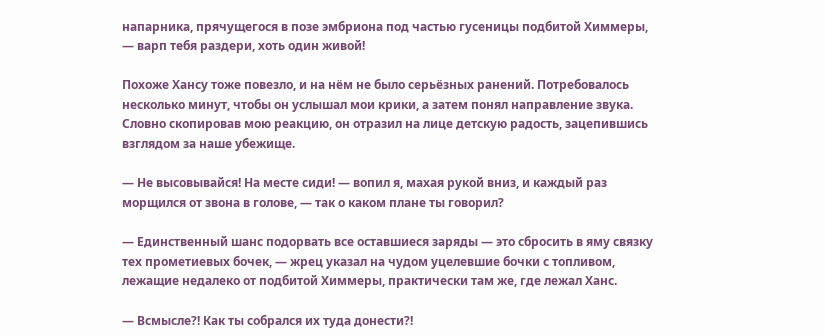напарника, прячущегося в позе эмбриона под частью гусеницы подбитой Химмеры, — варп тебя раздери, хоть один живой!

Похоже Хансу тоже повезло, и на нём не было серьёзных ранений. Потребовалось несколько минут, чтобы он услышал мои крики, а затем понял направление звука. Словно скопировав мою реакцию, он отразил на лице детскую радость, зацепившись взглядом за наше убежище.

— Не высовывайся! На месте сиди! — вопил я, махая рукой вниз, и каждый раз морщился от звона в голове, — так о каком плане ты говорил?

— Единственный шанс подорвать все оставшиеся заряды — это сбросить в яму связку тех прометиевых бочек, — жрец указал на чудом уцелевшие бочки с топливом, лежащие недалеко от подбитой Химмеры, практически там же, где лежал Ханс.

— Всмысле?! Как ты собрался их туда донести?!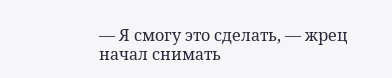— Я смогу это сделать, — жрец начал снимать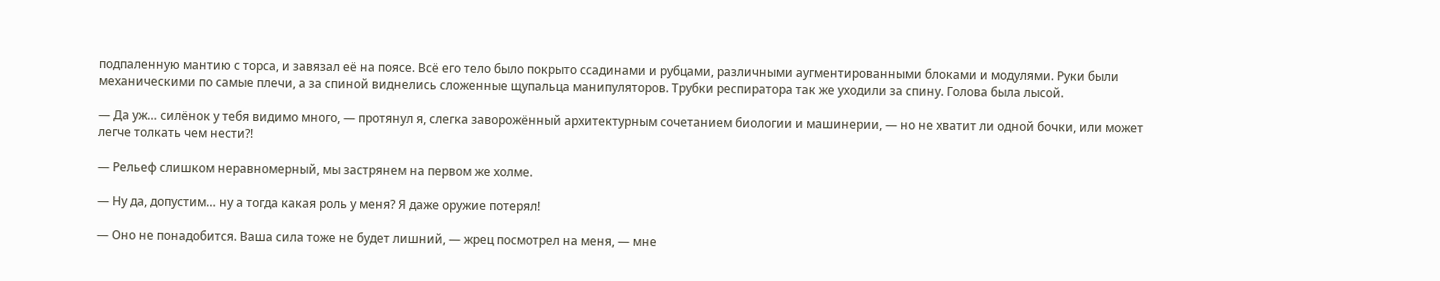подпаленную мантию с торса, и завязал её на поясе. Всё его тело было покрыто ссадинами и рубцами, различными аугментированными блоками и модулями. Руки были механическими по самые плечи, а за спиной виднелись сложенные щупальца манипуляторов. Трубки респиратора так же уходили за спину. Голова была лысой.

— Да уж… силёнок у тебя видимо много, — протянул я, слегка заворожённый архитектурным сочетанием биологии и машинерии, — но не хватит ли одной бочки, или может легче толкать чем нести?!

— Рельеф слишком неравномерный, мы застрянем на первом же холме.

— Ну да, допустим… ну а тогда какая роль у меня? Я даже оружие потерял!

— Оно не понадобится. Ваша сила тоже не будет лишний, — жрец посмотрел на меня, — мне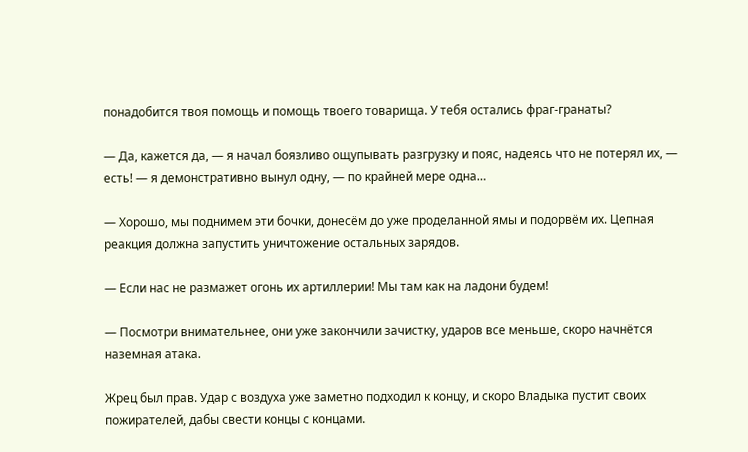понадобится твоя помощь и помощь твоего товарища. У тебя остались фраг-гранаты?

— Да, кажется да, — я начал боязливо ощупывать разгрузку и пояс, надеясь что не потерял их, — есть! — я демонстративно вынул одну, — по крайней мере одна…

— Хорошо, мы поднимем эти бочки, донесём до уже проделанной ямы и подорвём их. Цепная реакция должна запустить уничтожение остальных зарядов.

— Если нас не размажет огонь их артиллерии! Мы там как на ладони будем!

— Посмотри внимательнее, они уже закончили зачистку, ударов все меньше, скоро начнётся наземная атака.

Жрец был прав. Удар с воздуха уже заметно подходил к концу, и скоро Владыка пустит своих пожирателей, дабы свести концы с концами.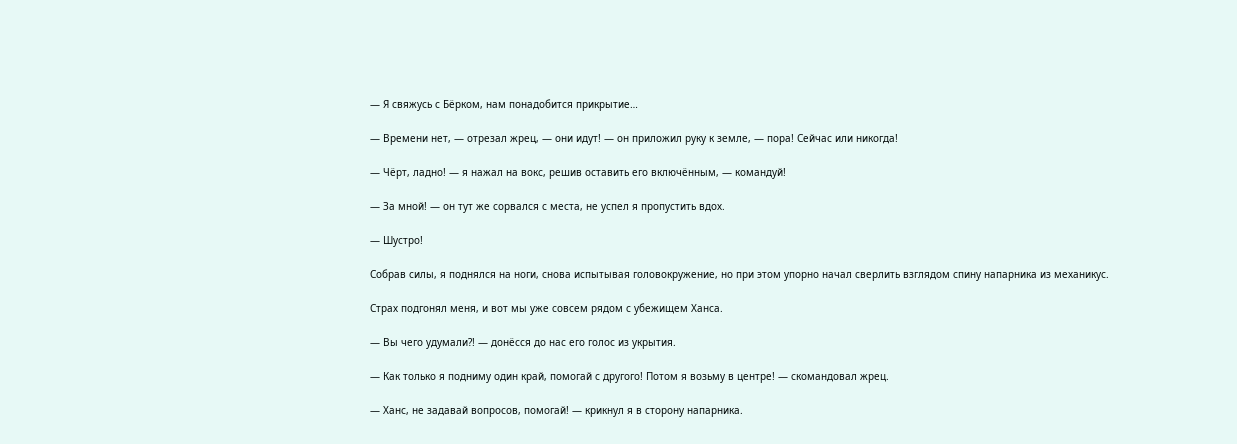— Я свяжусь с Бёрком, нам понадобится прикрытие…

— Времени нет, — отрезал жрец, — они идут! — он приложил руку к земле, — пора! Сейчас или никогда!

— Чёрт, ладно! — я нажал на вокс, решив оставить его включённым, — командуй!

— За мной! — он тут же сорвался с места, не успел я пропустить вдох.

— Шустро!

Собрав силы, я поднялся на ноги, снова испытывая головокружение, но при этом упорно начал сверлить взглядом спину напарника из механикус.

Страх подгонял меня, и вот мы уже совсем рядом с убежищем Ханса.

— Вы чего удумали?! — донёсся до нас его голос из укрытия.

— Как только я подниму один край, помогай с другого! Потом я возьму в центре! — скомандовал жрец.

— Ханс, не задавай вопросов, помогай! — крикнул я в сторону напарника.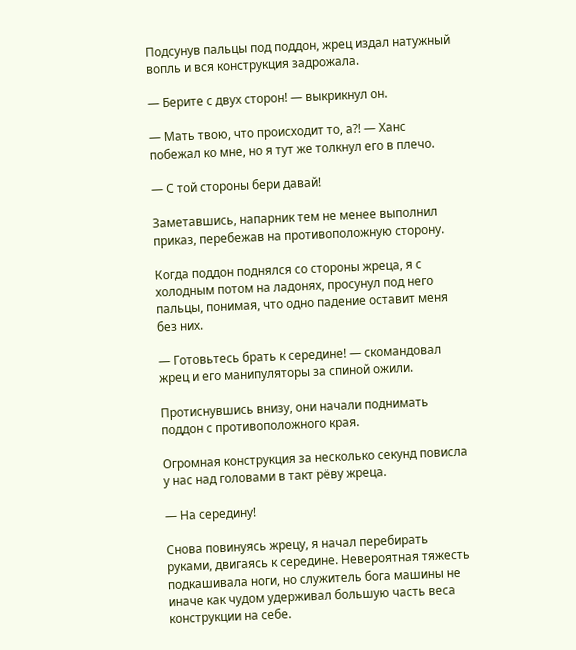Подсунув пальцы под поддон, жрец издал натужный вопль и вся конструкция задрожала.

— Берите с двух сторон! — выкрикнул он.

— Мать твою, что происходит то, а?! — Ханс побежал ко мне, но я тут же толкнул его в плечо.

— С той стороны бери давай!

Заметавшись, напарник тем не менее выполнил приказ, перебежав на противоположную сторону.

Когда поддон поднялся со стороны жреца, я с холодным потом на ладонях, просунул под него пальцы, понимая, что одно падение оставит меня без них.

— Готовьтесь брать к середине! — скомандовал жрец и его манипуляторы за спиной ожили.

Протиснувшись внизу, они начали поднимать поддон с противоположного края.

Огромная конструкция за несколько секунд повисла у нас над головами в такт рёву жреца.

— На середину!

Снова повинуясь жрецу, я начал перебирать руками, двигаясь к середине. Невероятная тяжесть подкашивала ноги, но служитель бога машины не иначе как чудом удерживал большую часть веса конструкции на себе.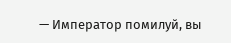— Император помилуй, вы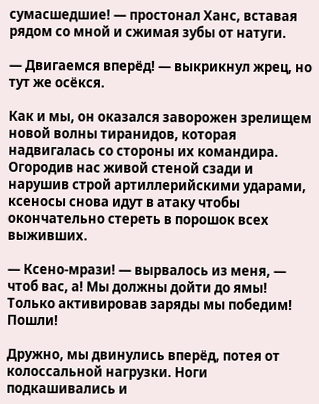сумасшедшие! — простонал Ханс, вставая рядом со мной и сжимая зубы от натуги.

— Двигаемся вперёд! — выкрикнул жрец, но тут же осёкся.

Как и мы, он оказался заворожен зрелищем новой волны тиранидов, которая надвигалась со стороны их командира. Огородив нас живой стеной сзади и нарушив строй артиллерийскими ударами, ксеносы снова идут в атаку чтобы окончательно стереть в порошок всех выживших.

— Ксено-мрази! — вырвалось из меня, — чтоб вас, а! Мы должны дойти до ямы! Только активировав заряды мы победим! Пошли!

Дружно, мы двинулись вперёд, потея от колоссальной нагрузки. Ноги подкашивались и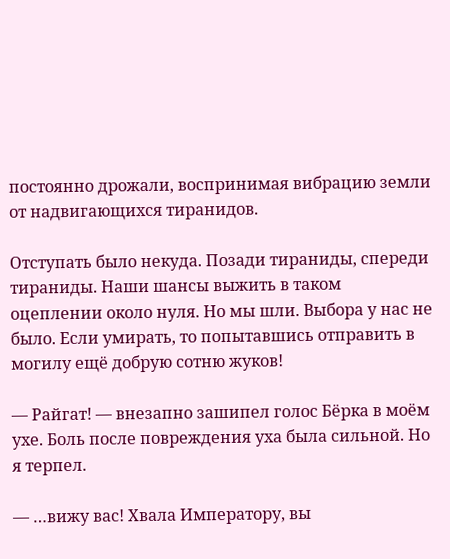постоянно дрожали, воспринимая вибрацию земли от надвигающихся тиранидов.

Отступать было некуда. Позади тираниды, спереди тираниды. Наши шансы выжить в таком оцеплении около нуля. Но мы шли. Выбора у нас не было. Если умирать, то попытавшись отправить в могилу ещё добрую сотню жуков!

— Райгат! — внезапно зашипел голос Бёрка в моём ухе. Боль после повреждения уха была сильной. Но я терпел.

— …вижу вас! Хвала Императору, вы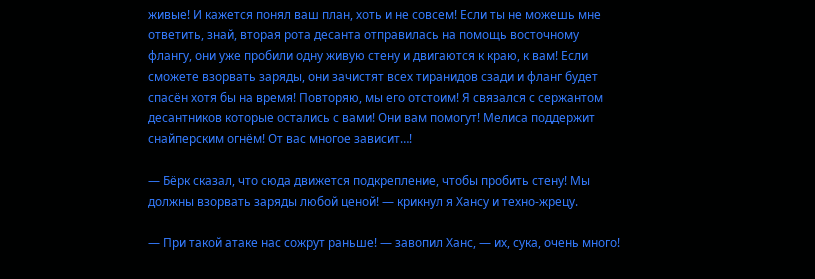живые! И кажется понял ваш план, хоть и не совсем! Если ты не можешь мне ответить, знай, вторая рота десанта отправилась на помощь восточному флангу, они уже пробили одну живую стену и двигаются к краю, к вам! Если сможете взорвать заряды, они зачистят всех тиранидов сзади и фланг будет спасён хотя бы на время! Повторяю, мы его отстоим! Я связался с сержантом десантников которые остались с вами! Они вам помогут! Мелиса поддержит снайперским огнём! От вас многое зависит…!

— Бёрк сказал, что сюда движется подкрепление, чтобы пробить стену! Мы должны взорвать заряды любой ценой! — крикнул я Хансу и техно-жрецу.

— При такой атаке нас сожрут раньше! — завопил Ханс, — их, сука, очень много!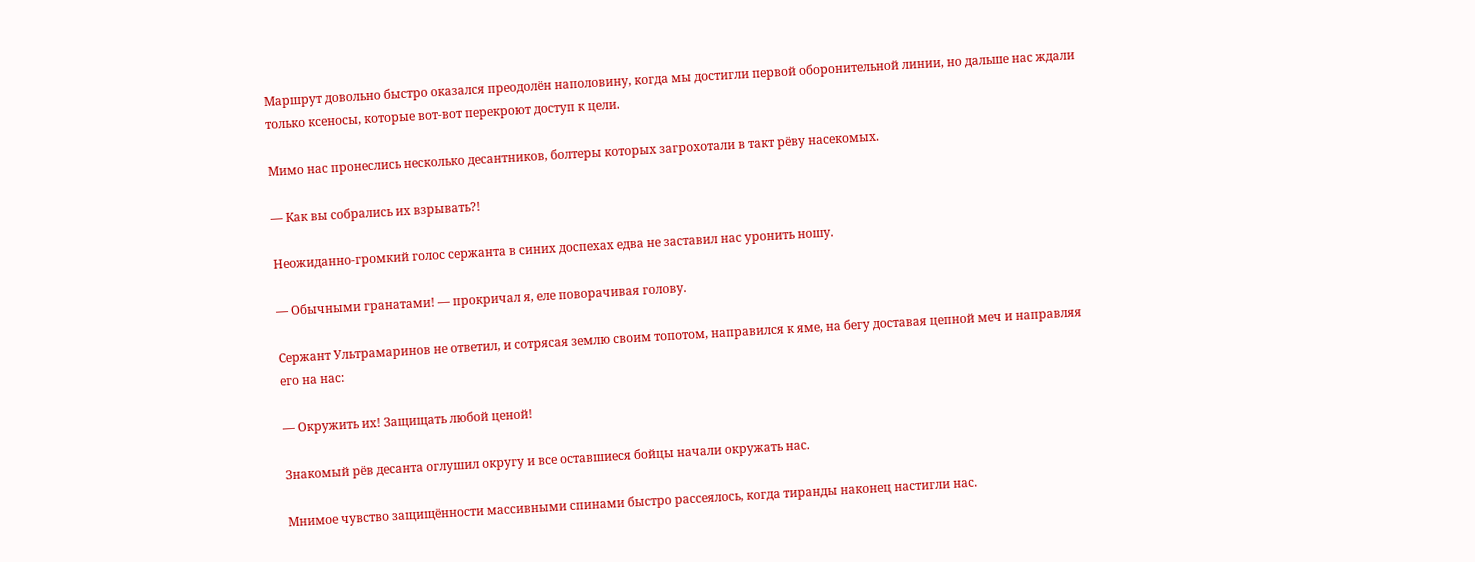Маршрут довольно быстро оказался преодолён наполовину, когда мы достигли первой оборонительной линии, но дальше нас ждали только ксеносы, которые вот-вот перекроют доступ к цели.

Мимо нас пронеслись несколько десантников, болтеры которых загрохотали в такт рёву насекомых.

— Как вы собрались их взрывать?!

Неожиданно-громкий голос сержанта в синих доспехах едва не заставил нас уронить ношу.

— Обычными гранатами! — прокричал я, еле поворачивая голову.

Сержант Ультрамаринов не ответил, и сотрясая землю своим топотом, направился к яме, на бегу доставая цепной меч и направляя его на нас:

— Окружить их! Защищать любой ценой!

Знакомый рёв десанта оглушил округу и все оставшиеся бойцы начали окружать нас.

Мнимое чувство защищённости массивными спинами быстро рассеялось, когда тиранды наконец настигли нас.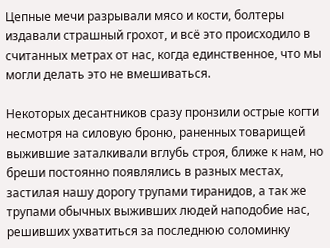Цепные мечи разрывали мясо и кости, болтеры издавали страшный грохот, и всё это происходило в считанных метрах от нас, когда единственное, что мы могли делать это не вмешиваться.

Некоторых десантников сразу пронзили острые когти несмотря на силовую броню, раненных товарищей выжившие заталкивали вглубь строя, ближе к нам, но бреши постоянно появлялись в разных местах, застилая нашу дорогу трупами тиранидов, а так же трупами обычных выживших людей наподобие нас, решивших ухватиться за последнюю соломинку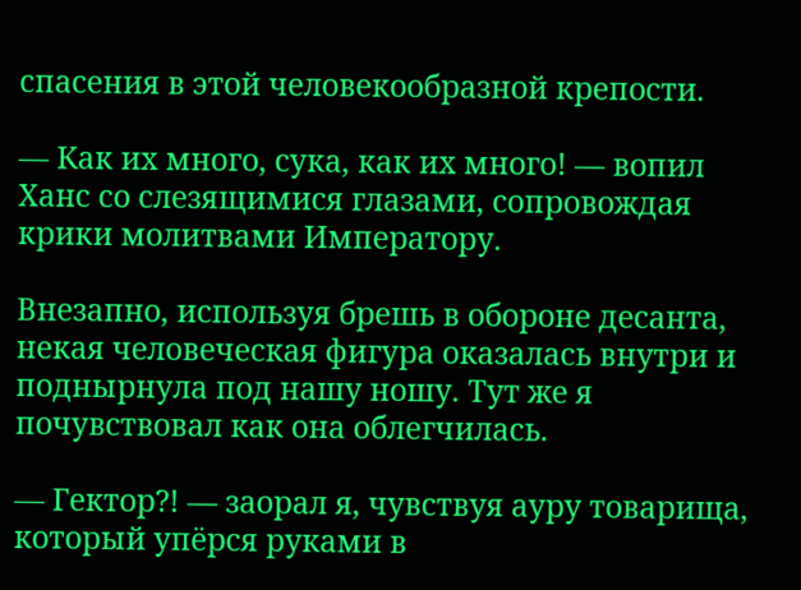спасения в этой человекообразной крепости.

— Как их много, сука, как их много! — вопил Ханс со слезящимися глазами, сопровождая крики молитвами Императору.

Внезапно, используя брешь в обороне десанта, некая человеческая фигура оказалась внутри и поднырнула под нашу ношу. Тут же я почувствовал как она облегчилась.

— Гектор?! — заорал я, чувствуя ауру товарища, который упёрся руками в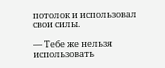потолок и использовал свои силы.

— Тебе же нельзя использовать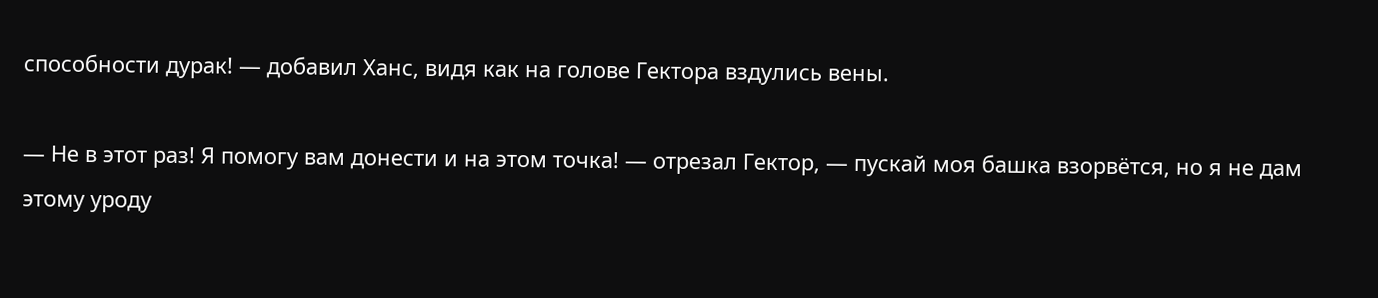способности дурак! — добавил Ханс, видя как на голове Гектора вздулись вены.

— Не в этот раз! Я помогу вам донести и на этом точка! — отрезал Гектор, — пускай моя башка взорвётся, но я не дам этому уроду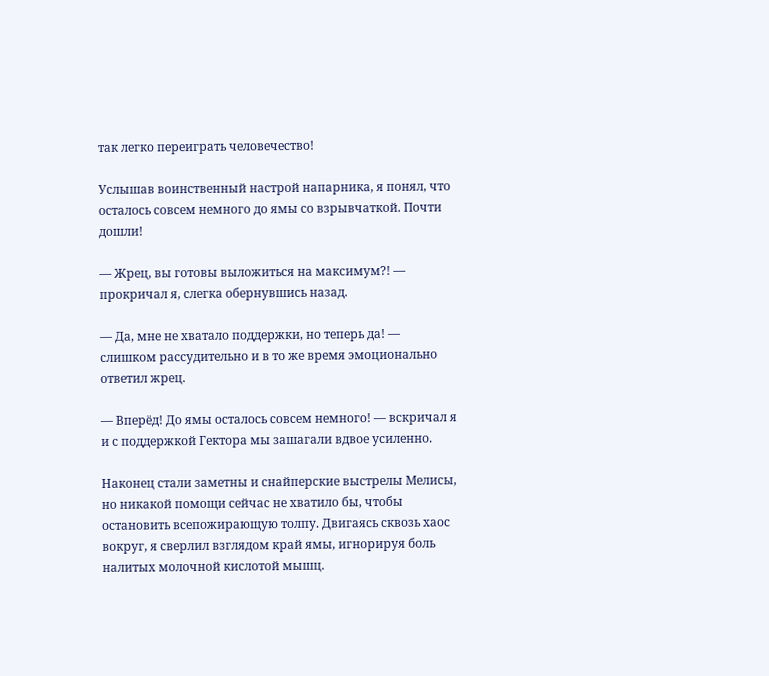так легко переиграть человечество!

Услышав воинственный настрой напарника, я понял, что осталось совсем немного до ямы со взрывчаткой. Почти дошли!

— Жрец, вы готовы выложиться на максимум?! — прокричал я, слегка обернувшись назад.

— Да, мне не хватало поддержки, но теперь да! — слишком рассудительно и в то же время эмоционально ответил жрец.

— Вперёд! До ямы осталось совсем немного! — вскричал я и с поддержкой Гектора мы зашагали вдвое усиленно.

Наконец стали заметны и снайперские выстрелы Мелисы, но никакой помощи сейчас не хватило бы, чтобы остановить всепожирающую толпу. Двигаясь сквозь хаос вокруг, я сверлил взглядом край ямы, игнорируя боль налитых молочной кислотой мышц.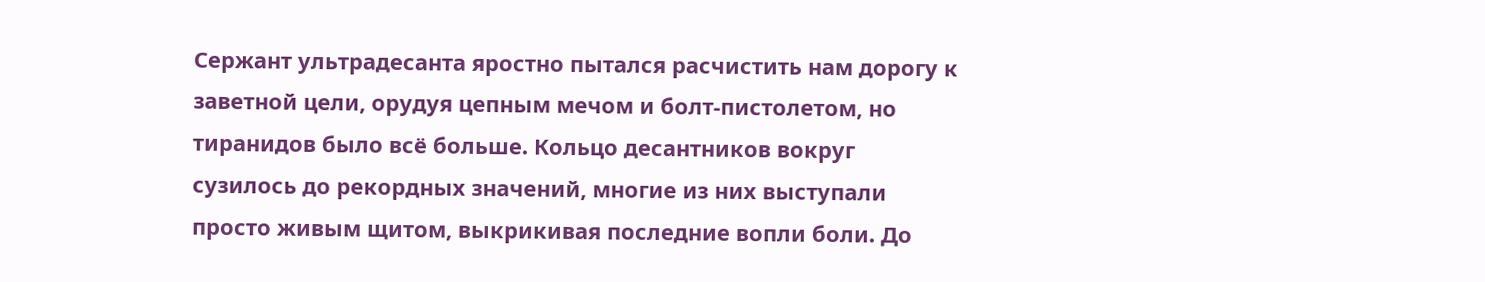Сержант ультрадесанта яростно пытался расчистить нам дорогу к заветной цели, орудуя цепным мечом и болт-пистолетом, но тиранидов было всё больше. Кольцо десантников вокруг сузилось до рекордных значений, многие из них выступали просто живым щитом, выкрикивая последние вопли боли. До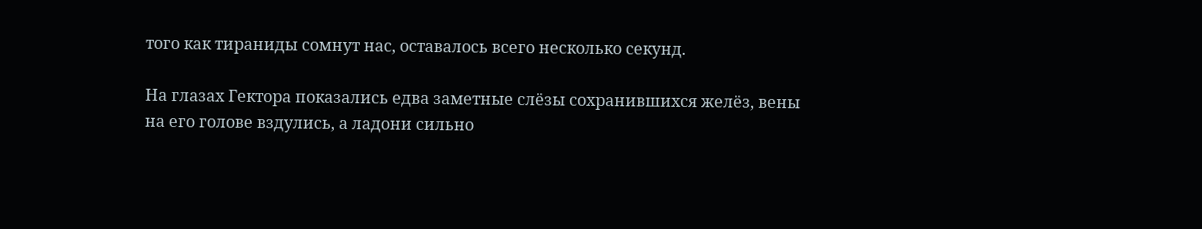того как тираниды сомнут нас, оставалось всего несколько секунд.

На глазах Гектора показались едва заметные слёзы сохранившихся желёз, вены на его голове вздулись, а ладони сильно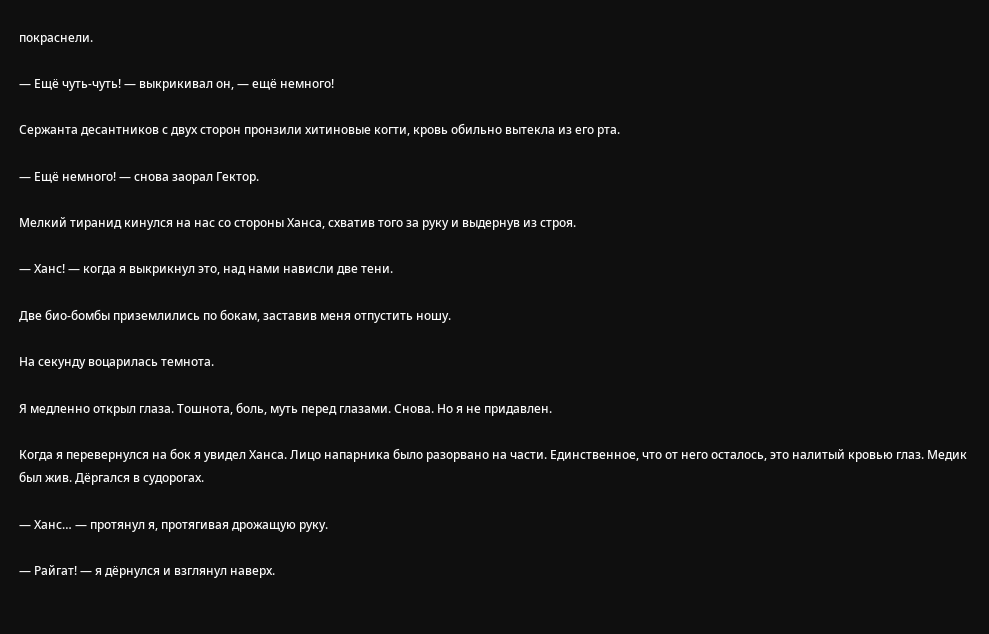покраснели.

— Ещё чуть-чуть! — выкрикивал он, — ещё немного!

Сержанта десантников с двух сторон пронзили хитиновые когти, кровь обильно вытекла из его рта.

— Ещё немного! — снова заорал Гектор.

Мелкий тиранид кинулся на нас со стороны Ханса, схватив того за руку и выдернув из строя.

— Ханс! — когда я выкрикнул это, над нами нависли две тени.

Две био-бомбы приземлились по бокам, заставив меня отпустить ношу.

На секунду воцарилась темнота.

Я медленно открыл глаза. Тошнота, боль, муть перед глазами. Снова. Но я не придавлен.

Когда я перевернулся на бок я увидел Ханса. Лицо напарника было разорвано на части. Единственное, что от него осталось, это налитый кровью глаз. Медик был жив. Дёргался в судорогах.

— Ханс… — протянул я, протягивая дрожащую руку.

— Райгат! — я дёрнулся и взглянул наверх.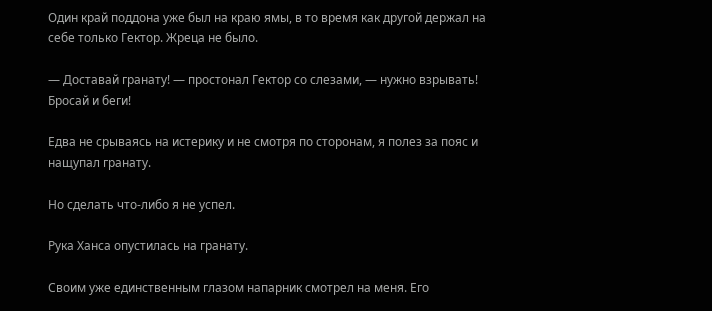Один край поддона уже был на краю ямы, в то время как другой держал на себе только Гектор. Жреца не было.

— Доставай гранату! — простонал Гектор со слезами, — нужно взрывать! Бросай и беги!

Едва не срываясь на истерику и не смотря по сторонам, я полез за пояс и нащупал гранату.

Но сделать что-либо я не успел.

Рука Ханса опустилась на гранату.

Своим уже единственным глазом напарник смотрел на меня. Его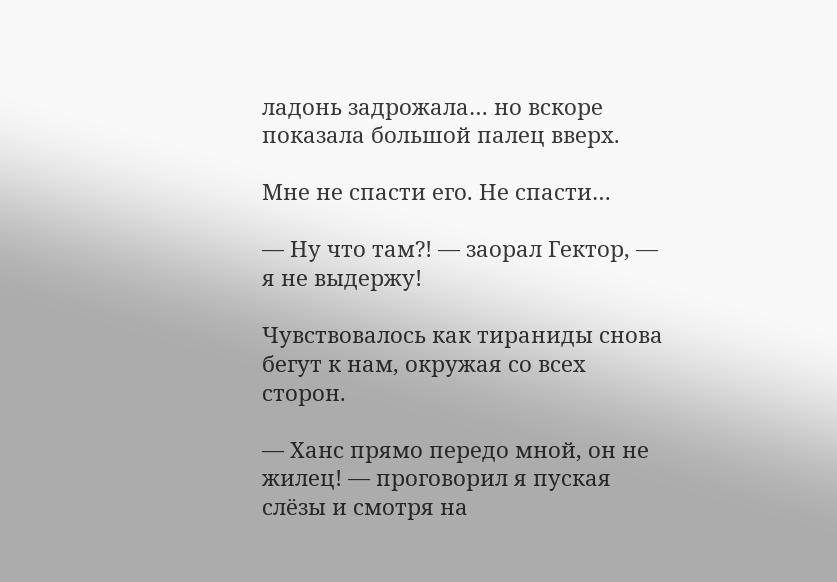ладонь задрожала… но вскоре показала большой палец вверх.

Мне не спасти его. Не спасти…

— Ну что там?! — заорал Гектор, — я не выдержу!

Чувствовалось как тираниды снова бегут к нам, окружая со всех сторон.

— Ханс прямо передо мной, он не жилец! — проговорил я пуская слёзы и смотря на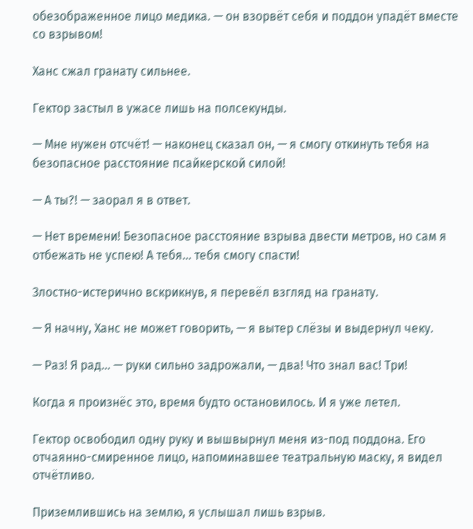обезображенное лицо медика. — он взорвёт себя и поддон упадёт вместе со взрывом!

Ханс сжал гранату сильнее.

Гектор застыл в ужасе лишь на полсекунды.

— Мне нужен отсчёт! — наконец сказал он, — я смогу откинуть тебя на безопасное расстояние псайкерской силой!

— А ты?! — заорал я в ответ.

— Нет времени! Безопасное расстояние взрыва двести метров, но сам я отбежать не успею! А тебя… тебя смогу спасти!

Злостно-истерично вскрикнув, я перевёл взгляд на гранату.

— Я начну, Ханс не может говорить, — я вытер слёзы и выдернул чеку.

— Раз! Я рад… — руки сильно задрожали, — два! Что знал вас! Три!

Когда я произнёс это, время будто остановилось. И я уже летел.

Гектор освободил одну руку и вышвырнул меня из-под поддона. Его отчаянно-смиренное лицо, напоминавшее театральную маску, я видел отчётливо.

Приземлившись на землю, я услышал лишь взрыв.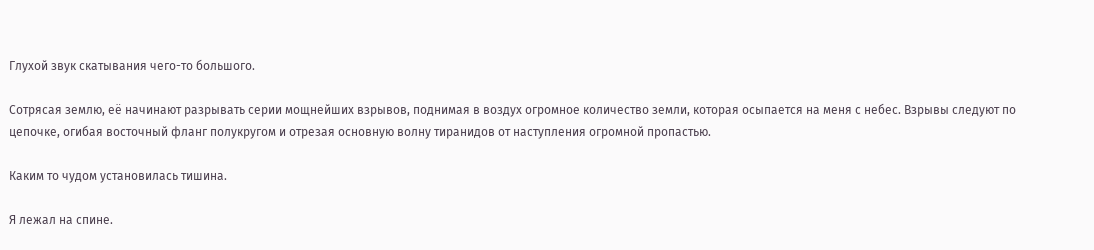Глухой звук скатывания чего-то большого.

Сотрясая землю, её начинают разрывать серии мощнейших взрывов, поднимая в воздух огромное количество земли, которая осыпается на меня с небес. Взрывы следуют по цепочке, огибая восточный фланг полукругом и отрезая основную волну тиранидов от наступления огромной пропастью.

Каким то чудом установилась тишина.

Я лежал на спине.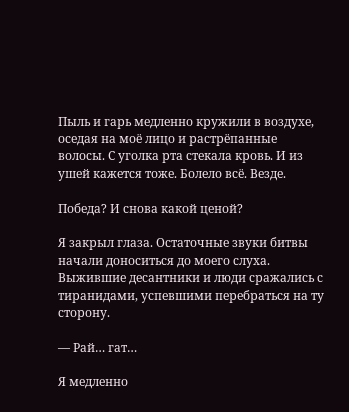Пыль и гарь медленно кружили в воздухе, оседая на моё лицо и растрёпанные волосы. С уголка рта стекала кровь. И из ушей кажется тоже. Болело всё. Везде.

Победа? И снова какой ценой?

Я закрыл глаза. Остаточные звуки битвы начали доноситься до моего слуха. Выжившие десантники и люди сражались с тиранидами, успевшими перебраться на ту сторону.

— Рай… гат…

Я медленно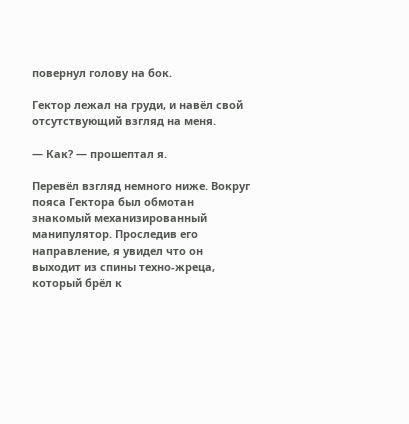повернул голову на бок.

Гектор лежал на груди, и навёл свой отсутствующий взгляд на меня.

— Как? — прошептал я.

Перевёл взгляд немного ниже. Вокруг пояса Гектора был обмотан знакомый механизированный манипулятор. Проследив его направление, я увидел что он выходит из спины техно-жреца, который брёл к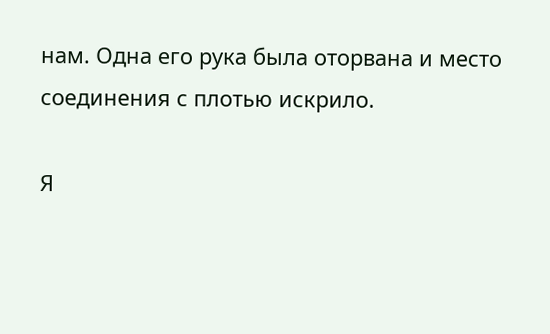нам. Одна его рука была оторвана и место соединения с плотью искрило.

Я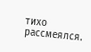тихо рассмеялся.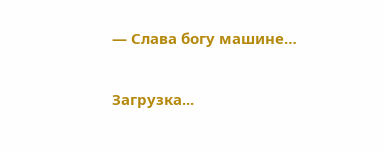— Слава богу машине…

Загрузка...